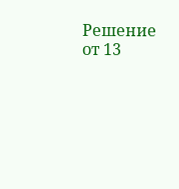Решение от 13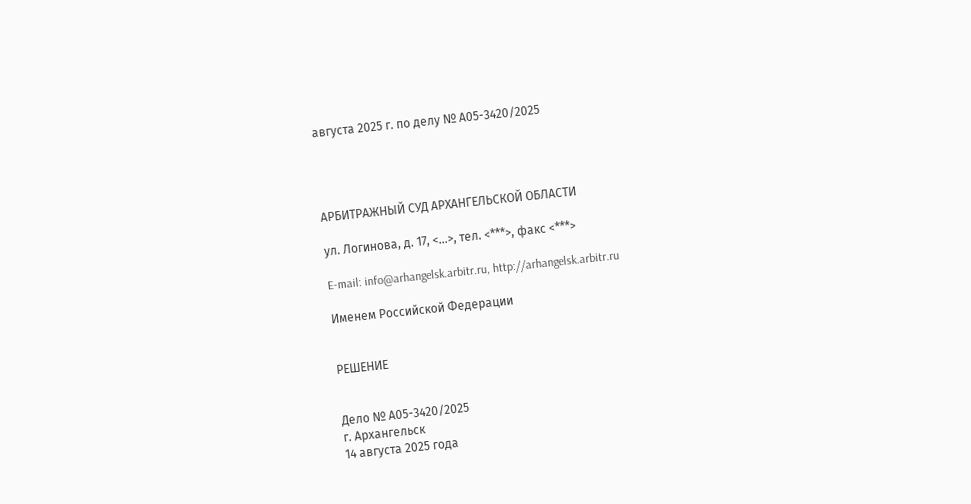августа 2025 г. по делу № А05-3420/2025




АРБИТРАЖНЫЙ СУД АРХАНГЕЛЬСКОЙ ОБЛАСТИ

ул. Логинова, д. 17, <...>, тел. <***>, факс <***>

E-mail: info@arhangelsk.arbitr.ru, http://arhangelsk.arbitr.ru

Именем Российской Федерации


РЕШЕНИЕ


Дело № А05-3420/2025
г. Архангельск
14 августа 2025 года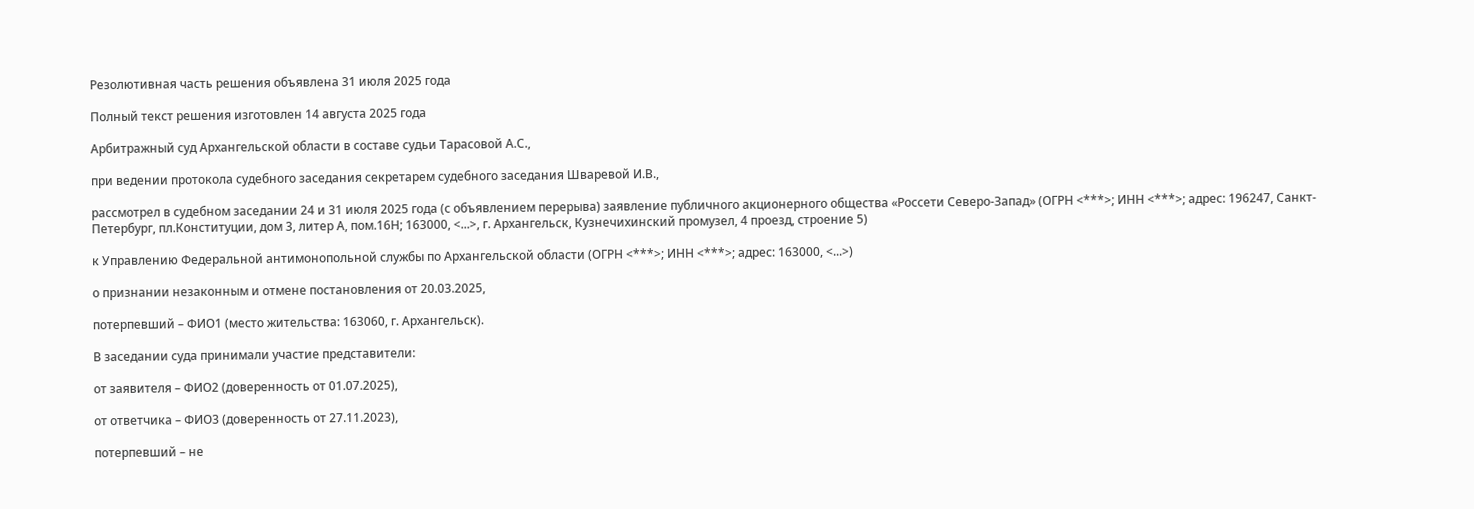Резолютивная часть решения объявлена 31 июля 2025 года

Полный текст решения изготовлен 14 августа 2025 года

Арбитражный суд Архангельской области в составе судьи Тарасовой А.С.,

при ведении протокола судебного заседания секретарем судебного заседания Шваревой И.В.,

рассмотрел в судебном заседании 24 и 31 июля 2025 года (с объявлением перерыва) заявление публичного акционерного общества «Россети Северо-Запад» (ОГРН <***>; ИНН <***>; адрес: 196247, Санкт-Петербург, пл.Конституции, дом 3, литер А, пом.16Н; 163000, <...>, г. Архангельск, Кузнечихинский промузел, 4 проезд, строение 5)

к Управлению Федеральной антимонопольной службы по Архангельской области (ОГРН <***>; ИНН <***>; адрес: 163000, <...>)

о признании незаконным и отмене постановления от 20.03.2025,

потерпевший – ФИО1 (место жительства: 163060, г. Архангельск).

В заседании суда принимали участие представители:

от заявителя – ФИО2 (доверенность от 01.07.2025),

от ответчика – ФИО3 (доверенность от 27.11.2023),

потерпевший – не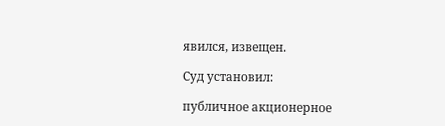явился, извещен.

Суд установил:

публичное акционерное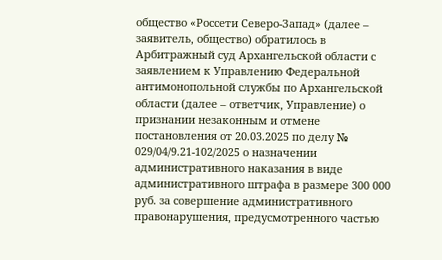общество «Россети Северо-Запад» (далее – заявитель, общество) обратилось в Арбитражный суд Архангельской области с заявлением к Управлению Федеральной антимонопольной службы по Архангельской области (далее – ответчик, Управление) о признании незаконным и отмене постановления от 20.03.2025 по делу № 029/04/9.21-102/2025 о назначении административного наказания в виде административного штрафа в размере 300 000 руб. за совершение административного правонарушения, предусмотренного частью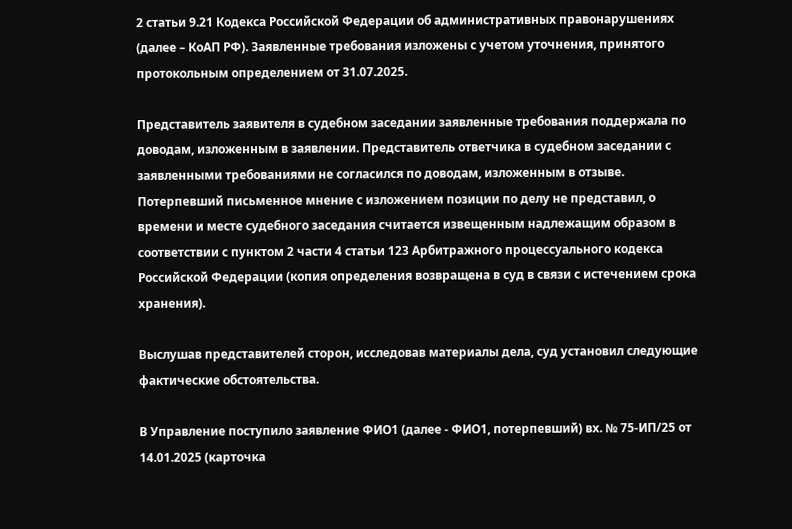2 статьи 9.21 Кодекса Российской Федерации об административных правонарушениях (далее – КоАП РФ). Заявленные требования изложены с учетом уточнения, принятого протокольным определением от 31.07.2025.

Представитель заявителя в судебном заседании заявленные требования поддержала по доводам, изложенным в заявлении. Представитель ответчика в судебном заседании с заявленными требованиями не согласился по доводам, изложенным в отзыве. Потерпевший письменное мнение с изложением позиции по делу не представил, о времени и месте судебного заседания считается извещенным надлежащим образом в соответствии с пунктом 2 части 4 статьи 123 Арбитражного процессуального кодекса Российской Федерации (копия определения возвращена в суд в связи с истечением срока хранения).

Выслушав представителей сторон, исследовав материалы дела, суд установил следующие фактические обстоятельства.

В Управление поступило заявление ФИО1 (далее - ФИО1, потерпевший) вх. № 75-ИП/25 от 14.01.2025 (карточка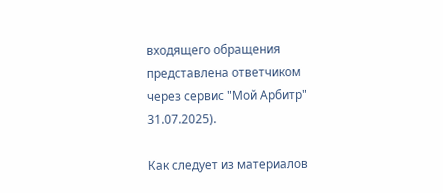входящего обращения представлена ответчиком через сервис "Мой Арбитр" 31.07.2025).

Как следует из материалов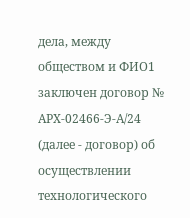дела, между обществом и ФИО1 заключен договор № АРХ-02466-Э-А/24 (далее - договор) об осуществлении технологического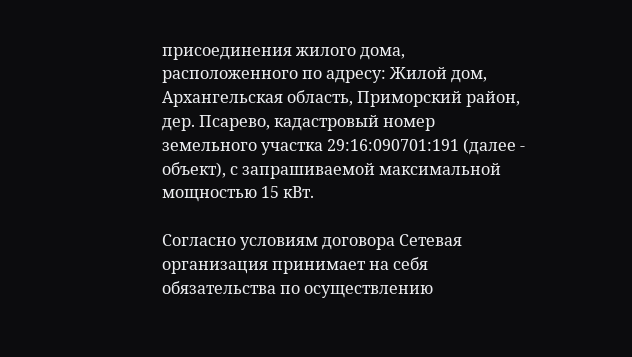присоединения жилого дома, расположенного по адресу: Жилой дом, Архангельская область, Приморский район, дер. Псарево, кадастровый номер земельного участка 29:16:090701:191 (далее - объект), с запрашиваемой максимальной мощностью 15 кВт.

Согласно условиям договора Сетевая организация принимает на себя обязательства по осуществлению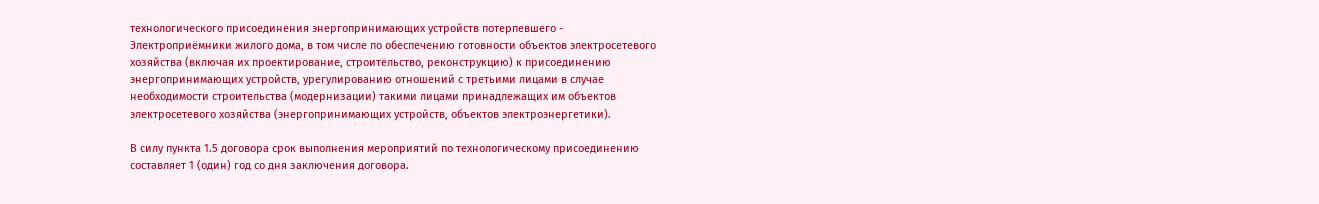технологического присоединения энергопринимающих устройств потерпевшего - Электроприёмники жилого дома, в том числе по обеспечению готовности объектов электросетевого хозяйства (включая их проектирование, строительство, реконструкцию) к присоединению энергопринимающих устройств, урегулированию отношений с третьими лицами в случае необходимости строительства (модернизации) такими лицами принадлежащих им объектов электросетевого хозяйства (энергопринимающих устройств, объектов электроэнергетики).

В силу пункта 1.5 договора срок выполнения мероприятий по технологическому присоединению составляет 1 (один) год со дня заключения договора.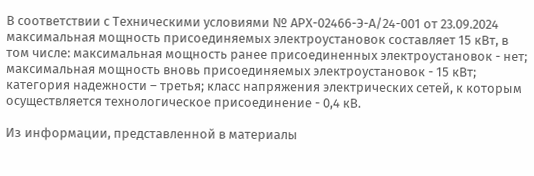В соответствии с Техническими условиями № АРХ-02466-Э-А/24-001 от 23.09.2024 максимальная мощность присоединяемых электроустановок составляет 15 кВт, в том числе: максимальная мощность ранее присоединенных электроустановок - нет; максимальная мощность вновь присоединяемых электроустановок - 15 кВт; категория надежности – третья; класс напряжения электрических сетей, к которым осуществляется технологическое присоединение - 0,4 кВ.

Из информации, представленной в материалы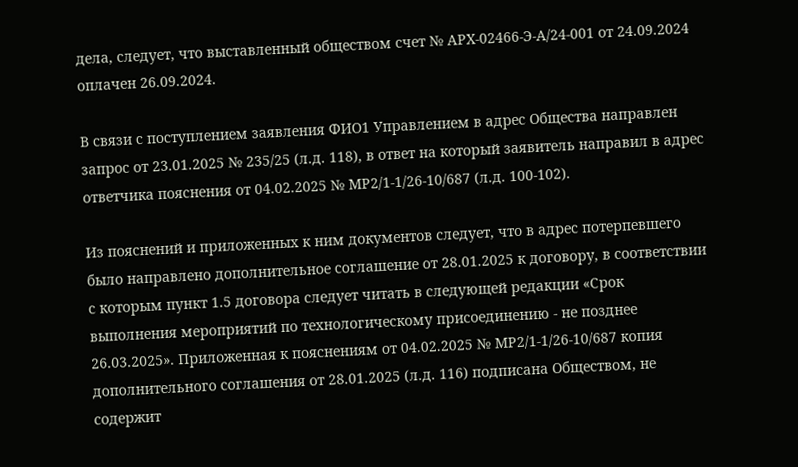дела, следует, что выставленный обществом счет № АРХ-02466-Э-А/24-001 от 24.09.2024 оплачен 26.09.2024.

В связи с поступлением заявления ФИО1 Управлением в адрес Общества направлен запрос от 23.01.2025 № 235/25 (л.д. 118), в ответ на который заявитель направил в адрес ответчика пояснения от 04.02.2025 № МР2/1-1/26-10/687 (л.д. 100-102).

Из пояснений и приложенных к ним документов следует, что в адрес потерпевшего было направлено дополнительное соглашение от 28.01.2025 к договору, в соответствии с которым пункт 1.5 договора следует читать в следующей редакции «Срок выполнения мероприятий по технологическому присоединению - не позднее 26.03.2025». Приложенная к пояснениям от 04.02.2025 № МР2/1-1/26-10/687 копия дополнительного соглашения от 28.01.2025 (л.д. 116) подписана Обществом, не содержит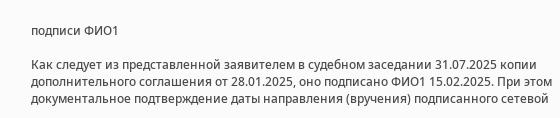подписи ФИО1

Как следует из представленной заявителем в судебном заседании 31.07.2025 копии дополнительного соглашения от 28.01.2025, оно подписано ФИО1 15.02.2025. При этом документальное подтверждение даты направления (вручения) подписанного сетевой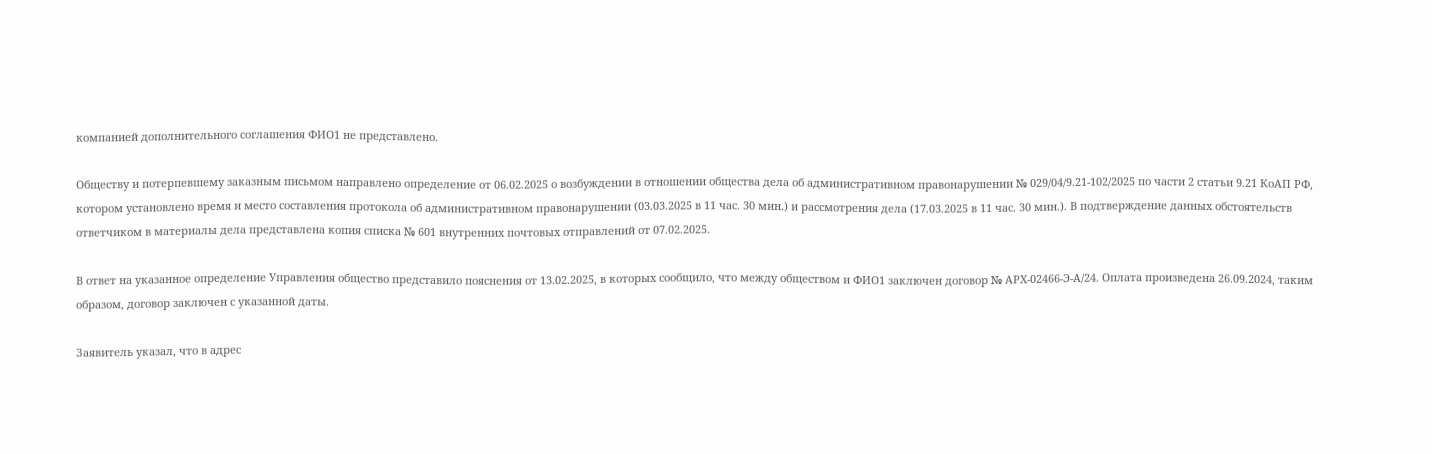компанией дополнительного соглашения ФИО1 не представлено.

Обществу и потерпевшему заказным письмом направлено определение от 06.02.2025 о возбуждении в отношении общества дела об административном правонарушении № 029/04/9.21-102/2025 по части 2 статьи 9.21 КоАП РФ, котором установлено время и место составления протокола об административном правонарушении (03.03.2025 в 11 час. 30 мин.) и рассмотрения дела (17.03.2025 в 11 час. 30 мин.). В подтверждение данных обстоятельств ответчиком в материалы дела представлена копия списка № 601 внутренних почтовых отправлений от 07.02.2025.

В ответ на указанное определение Управления общество представило пояснения от 13.02.2025, в которых сообщило, что между обществом и ФИО1 заключен договор № АРХ-02466-Э-А/24. Оплата произведена 26.09.2024, таким образом, договор заключен с указанной даты.

Заявитель указал, что в адрес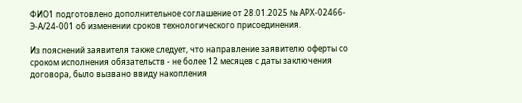ФИО1 подготовлено дополнительное соглашение от 28.01.2025 № АРХ-02466-Э-А/24-001 об изменении сроков технологического присоединения.

Из пояснений заявителя также следует, что направление заявителю оферты со сроком исполнения обязательств - не более 12 месяцев с даты заключения договора, было вызвано ввиду накопления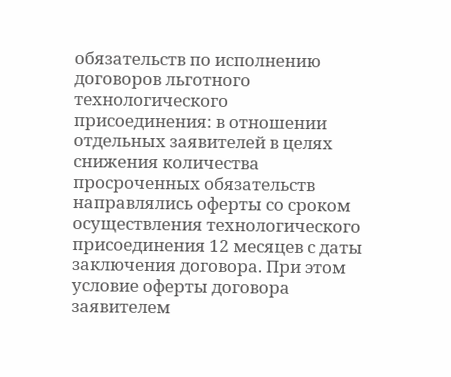обязательств по исполнению договоров льготного технологического присоединения: в отношении отдельных заявителей в целях снижения количества просроченных обязательств направлялись оферты со сроком осуществления технологического присоединения 12 месяцев с даты заключения договора. При этом условие оферты договора заявителем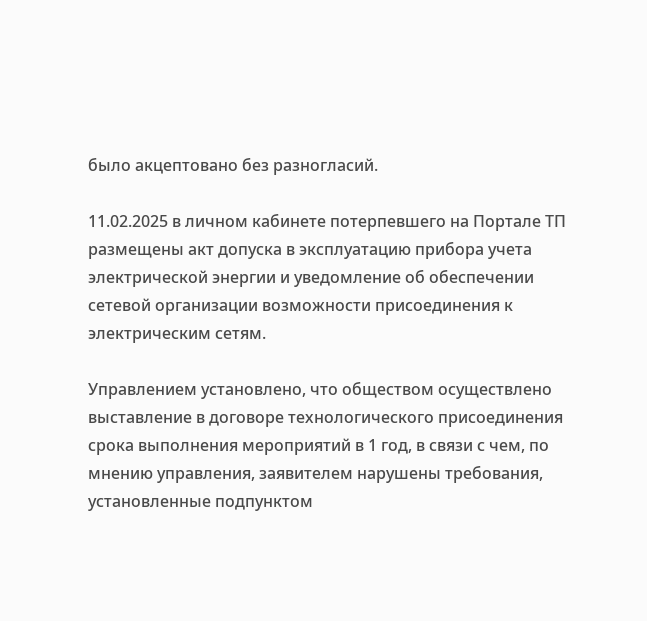было акцептовано без разногласий.

11.02.2025 в личном кабинете потерпевшего на Портале ТП размещены акт допуска в эксплуатацию прибора учета электрической энергии и уведомление об обеспечении сетевой организации возможности присоединения к электрическим сетям.

Управлением установлено, что обществом осуществлено выставление в договоре технологического присоединения срока выполнения мероприятий в 1 год, в связи с чем, по мнению управления, заявителем нарушены требования, установленные подпунктом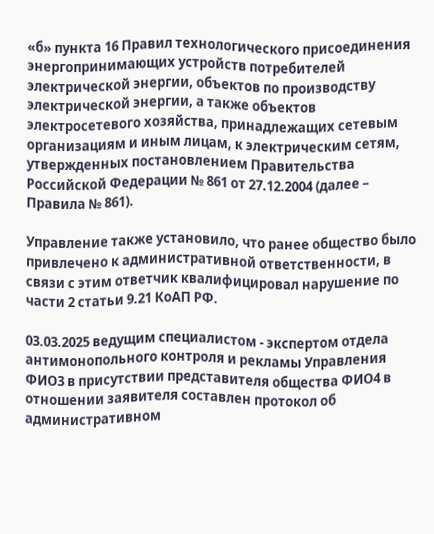«б» пункта 16 Правил технологического присоединения энергопринимающих устройств потребителей электрической энергии, объектов по производству электрической энергии, а также объектов электросетевого хозяйства, принадлежащих сетевым организациям и иным лицам, к электрическим сетям, утвержденных постановлением Правительства Российской Федерации № 861 от 27.12.2004 (далее – Правила № 861).

Управление также установило, что ранее общество было привлечено к административной ответственности, в связи с этим ответчик квалифицировал нарушение по части 2 статьи 9.21 КоАП РФ.

03.03.2025 ведущим специалистом - экспертом отдела антимонопольного контроля и рекламы Управления ФИО3 в присутствии представителя общества ФИО4 в отношении заявителя составлен протокол об административном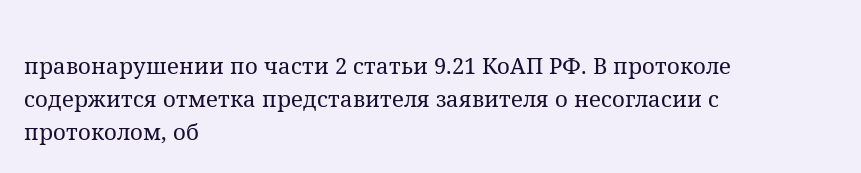правонарушении по части 2 статьи 9.21 КоАП РФ. В протоколе содержится отметка представителя заявителя о несогласии с протоколом, об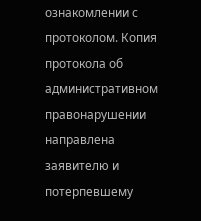ознакомлении с протоколом. Копия протокола об административном правонарушении направлена заявителю и потерпевшему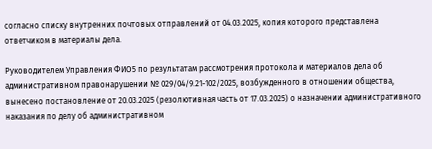согласно списку внутренних почтовых отправлений от 04.03.2025, копия которого представлена ответчиком в материалы дела.

Руководителем Управления ФИО5 по результатам рассмотрения протокола и материалов дела об административном правонарушении № 029/04/9.21-102/2025, возбужденного в отношении общества, вынесено постановление от 20.03.2025 (резолютивная часть от 17.03.2025) о назначении административного наказания по делу об административном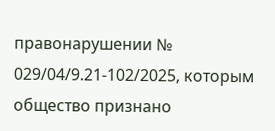правонарушении № 029/04/9.21-102/2025, которым общество признано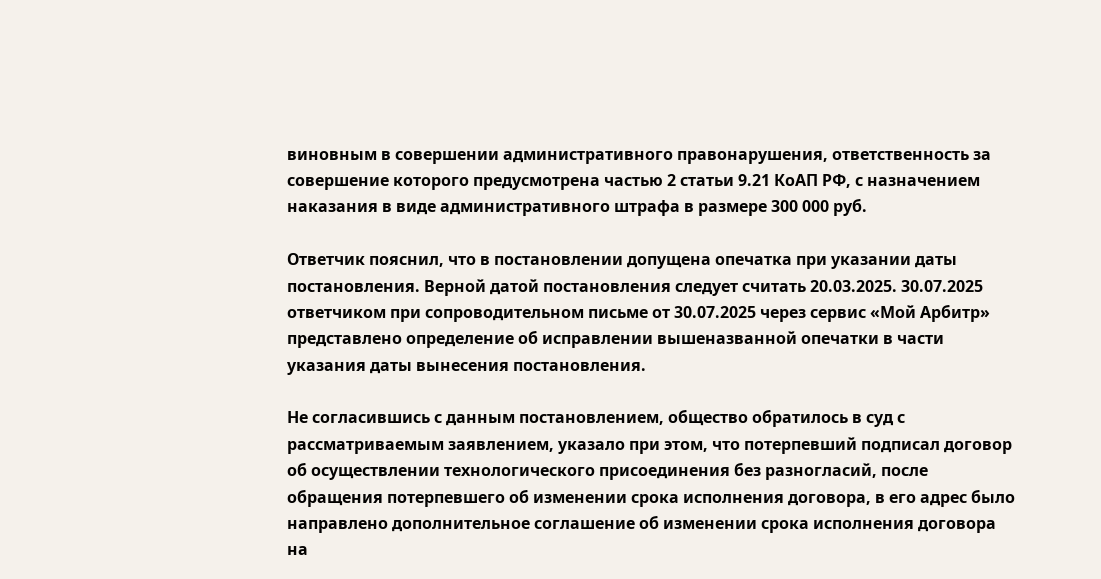виновным в совершении административного правонарушения, ответственность за совершение которого предусмотрена частью 2 статьи 9.21 КоАП РФ, с назначением наказания в виде административного штрафа в размере 300 000 руб.

Ответчик пояснил, что в постановлении допущена опечатка при указании даты постановления. Верной датой постановления следует считать 20.03.2025. 30.07.2025 ответчиком при сопроводительном письме от 30.07.2025 через сервис «Мой Арбитр» представлено определение об исправлении вышеназванной опечатки в части указания даты вынесения постановления.

Не согласившись с данным постановлением, общество обратилось в суд с рассматриваемым заявлением, указало при этом, что потерпевший подписал договор об осуществлении технологического присоединения без разногласий, после обращения потерпевшего об изменении срока исполнения договора, в его адрес было направлено дополнительное соглашение об изменении срока исполнения договора на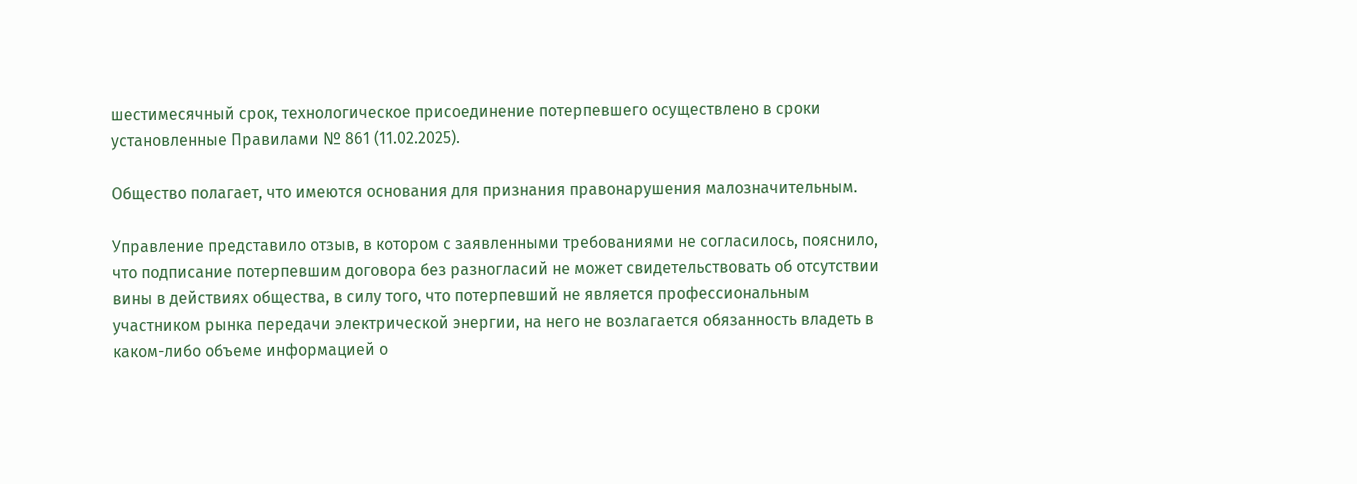шестимесячный срок, технологическое присоединение потерпевшего осуществлено в сроки установленные Правилами № 861 (11.02.2025).

Общество полагает, что имеются основания для признания правонарушения малозначительным.

Управление представило отзыв, в котором с заявленными требованиями не согласилось, пояснило, что подписание потерпевшим договора без разногласий не может свидетельствовать об отсутствии вины в действиях общества, в силу того, что потерпевший не является профессиональным участником рынка передачи электрической энергии, на него не возлагается обязанность владеть в каком-либо объеме информацией о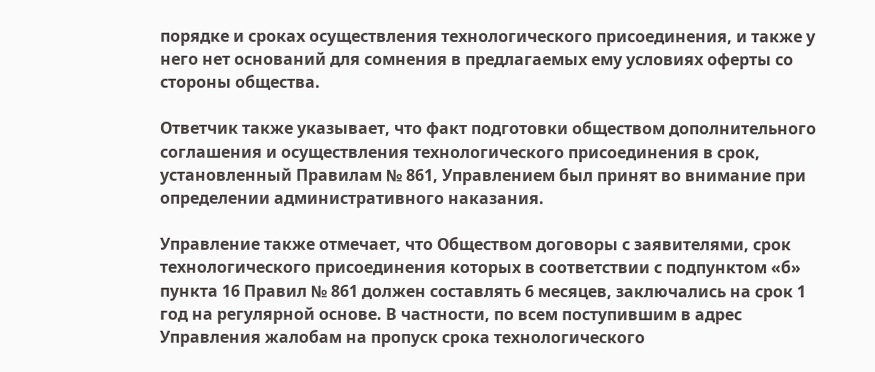порядке и сроках осуществления технологического присоединения, и также у него нет оснований для сомнения в предлагаемых ему условиях оферты со стороны общества.

Ответчик также указывает, что факт подготовки обществом дополнительного соглашения и осуществления технологического присоединения в срок, установленный Правилам № 861, Управлением был принят во внимание при определении административного наказания.

Управление также отмечает, что Обществом договоры с заявителями, срок технологического присоединения которых в соответствии с подпунктом «б» пункта 16 Правил № 861 должен составлять 6 месяцев, заключались на срок 1 год на регулярной основе. В частности, по всем поступившим в адрес Управления жалобам на пропуск срока технологического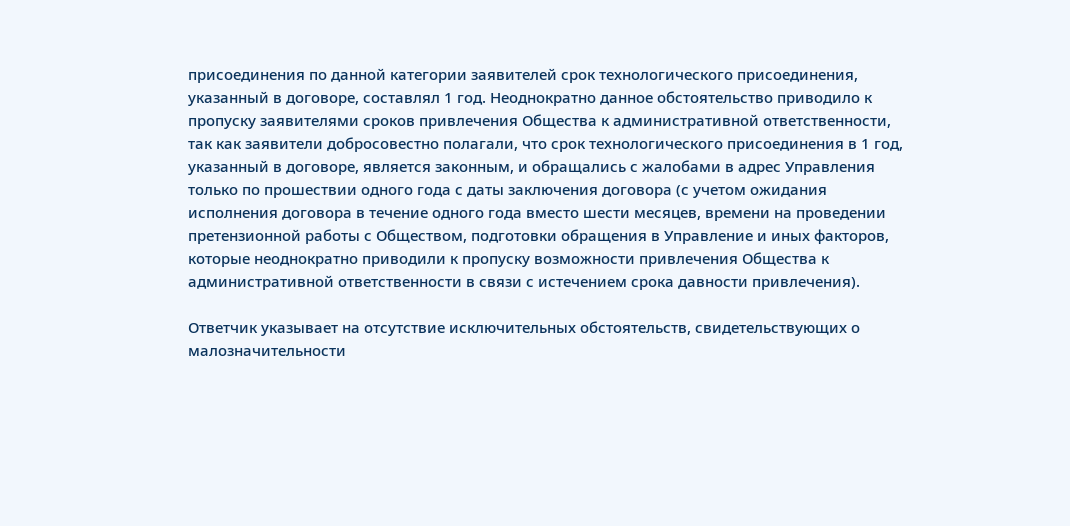присоединения по данной категории заявителей срок технологического присоединения, указанный в договоре, составлял 1 год. Неоднократно данное обстоятельство приводило к пропуску заявителями сроков привлечения Общества к административной ответственности, так как заявители добросовестно полагали, что срок технологического присоединения в 1 год, указанный в договоре, является законным, и обращались с жалобами в адрес Управления только по прошествии одного года с даты заключения договора (с учетом ожидания исполнения договора в течение одного года вместо шести месяцев, времени на проведении претензионной работы с Обществом, подготовки обращения в Управление и иных факторов, которые неоднократно приводили к пропуску возможности привлечения Общества к административной ответственности в связи с истечением срока давности привлечения).

Ответчик указывает на отсутствие исключительных обстоятельств, свидетельствующих о малозначительности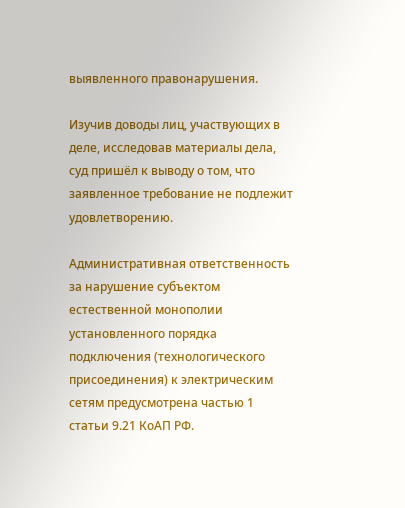выявленного правонарушения.

Изучив доводы лиц, участвующих в деле, исследовав материалы дела, суд пришёл к выводу о том, что заявленное требование не подлежит удовлетворению.

Административная ответственность за нарушение субъектом естественной монополии установленного порядка подключения (технологического присоединения) к электрическим сетям предусмотрена частью 1 статьи 9.21 КоАП РФ.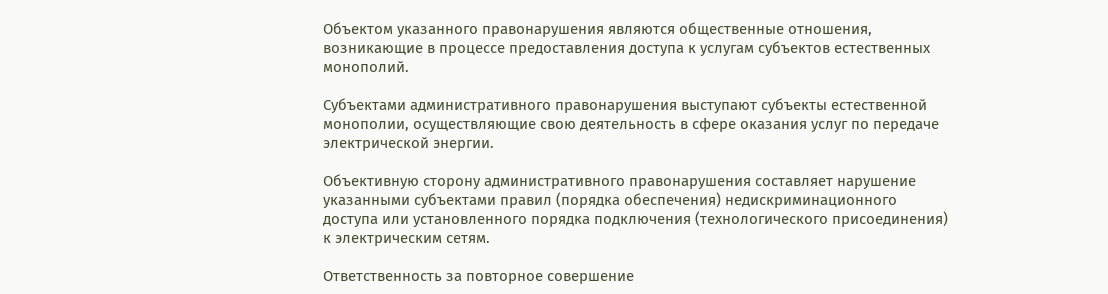Объектом указанного правонарушения являются общественные отношения, возникающие в процессе предоставления доступа к услугам субъектов естественных монополий.

Субъектами административного правонарушения выступают субъекты естественной монополии, осуществляющие свою деятельность в сфере оказания услуг по передаче электрической энергии.

Объективную сторону административного правонарушения составляет нарушение указанными субъектами правил (порядка обеспечения) недискриминационного доступа или установленного порядка подключения (технологического присоединения) к электрическим сетям.

Ответственность за повторное совершение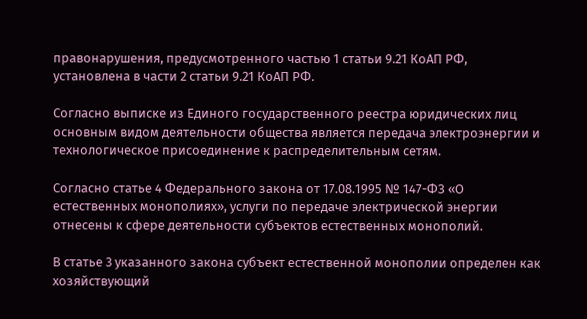правонарушения, предусмотренного частью 1 статьи 9.21 КоАП РФ, установлена в части 2 статьи 9.21 КоАП РФ.

Согласно выписке из Единого государственного реестра юридических лиц основным видом деятельности общества является передача электроэнергии и технологическое присоединение к распределительным сетям.

Согласно статье 4 Федерального закона от 17.08.1995 № 147-ФЗ «О естественных монополиях», услуги по передаче электрической энергии отнесены к сфере деятельности субъектов естественных монополий.

В статье 3 указанного закона субъект естественной монополии определен как хозяйствующий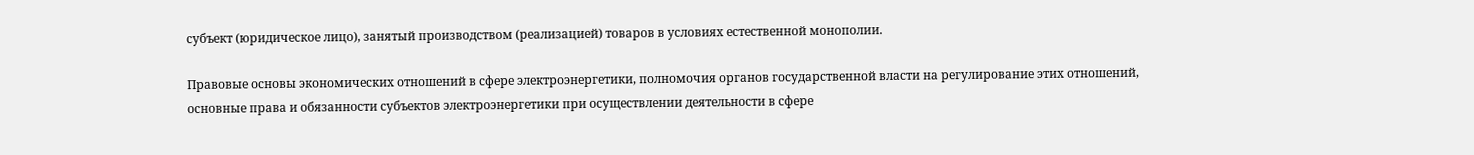субъект (юридическое лицо), занятый производством (реализацией) товаров в условиях естественной монополии.

Правовые основы экономических отношений в сфере электроэнергетики, полномочия органов государственной власти на регулирование этих отношений, основные права и обязанности субъектов электроэнергетики при осуществлении деятельности в сфере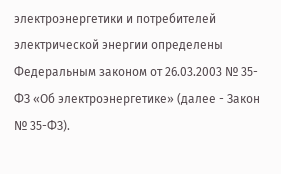электроэнергетики и потребителей электрической энергии определены Федеральным законом от 26.03.2003 № 35-ФЗ «Об электроэнергетике» (далее - Закон № 35-ФЗ).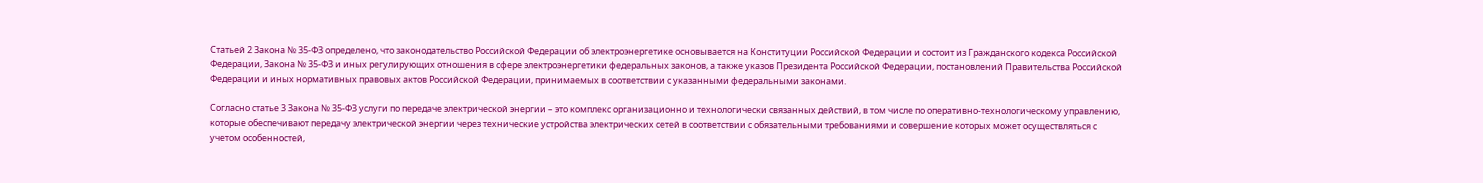Статьей 2 Закона № 35-ФЗ определено, что законодательство Российской Федерации об электроэнергетике основывается на Конституции Российской Федерации и состоит из Гражданского кодекса Российской Федерации, Закона № 35-ФЗ и иных регулирующих отношения в сфере электроэнергетики федеральных законов, а также указов Президента Российской Федерации, постановлений Правительства Российской Федерации и иных нормативных правовых актов Российской Федерации, принимаемых в соответствии с указанными федеральными законами.

Согласно статье 3 Закона № 35-ФЗ услуги по передаче электрической энергии – это комплекс организационно и технологически связанных действий, в том числе по оперативно-технологическому управлению, которые обеспечивают передачу электрической энергии через технические устройства электрических сетей в соответствии с обязательными требованиями и совершение которых может осуществляться с учетом особенностей,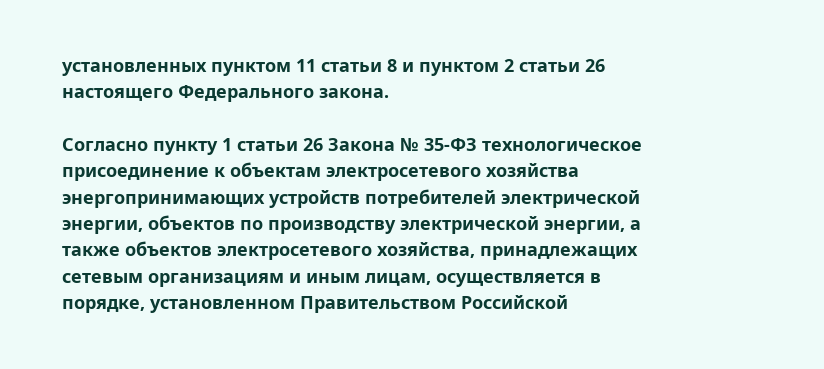установленных пунктом 11 статьи 8 и пунктом 2 статьи 26 настоящего Федерального закона.

Согласно пункту 1 статьи 26 Закона № 35-ФЗ технологическое присоединение к объектам электросетевого хозяйства энергопринимающих устройств потребителей электрической энергии, объектов по производству электрической энергии, а также объектов электросетевого хозяйства, принадлежащих сетевым организациям и иным лицам, осуществляется в порядке, установленном Правительством Российской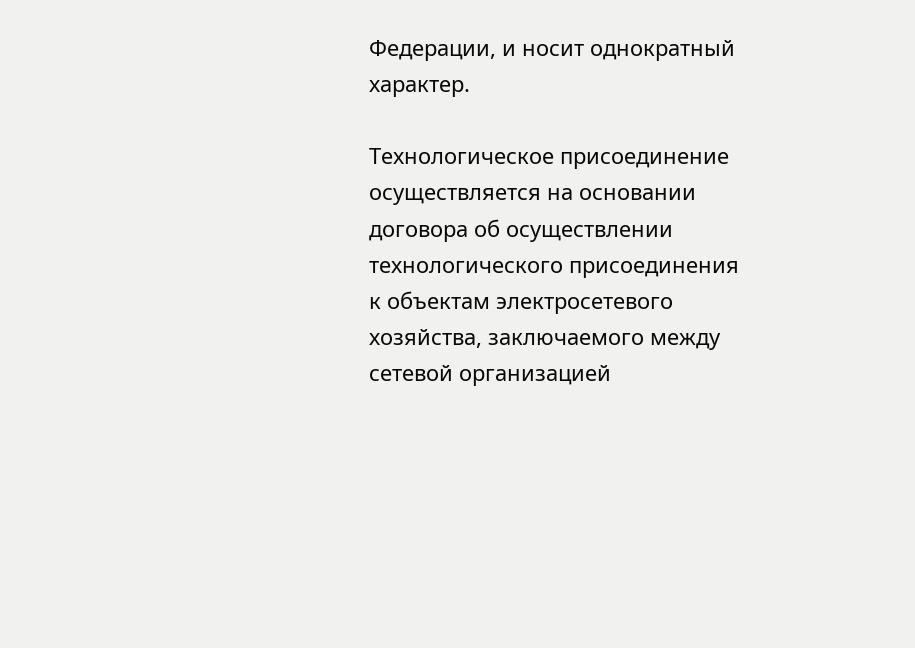Федерации, и носит однократный характер.

Технологическое присоединение осуществляется на основании договора об осуществлении технологического присоединения к объектам электросетевого хозяйства, заключаемого между сетевой организацией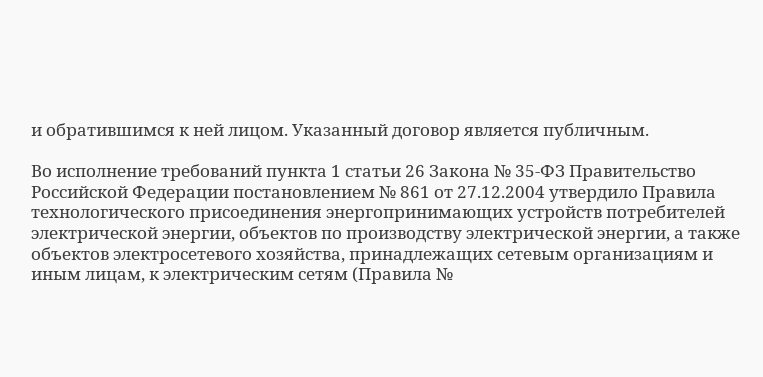и обратившимся к ней лицом. Указанный договор является публичным.

Во исполнение требований пункта 1 статьи 26 Закона № 35-ФЗ Правительство Российской Федерации постановлением № 861 от 27.12.2004 утвердило Правила технологического присоединения энергопринимающих устройств потребителей электрической энергии, объектов по производству электрической энергии, а также объектов электросетевого хозяйства, принадлежащих сетевым организациям и иным лицам, к электрическим сетям (Правила №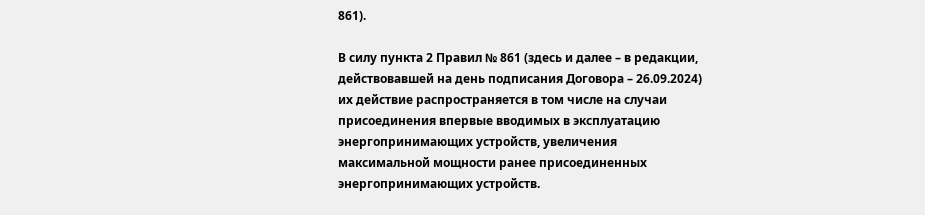861).

В силу пункта 2 Правил № 861 (здесь и далее – в редакции, действовавшей на день подписания Договора – 26.09.2024) их действие распространяется в том числе на случаи присоединения впервые вводимых в эксплуатацию энергопринимающих устройств, увеличения максимальной мощности ранее присоединенных энергопринимающих устройств.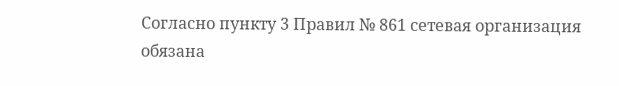Согласно пункту 3 Правил № 861 сетевая организация обязана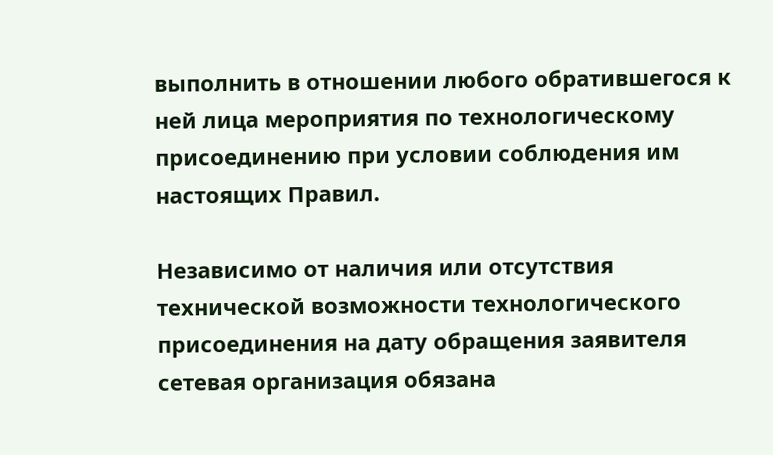выполнить в отношении любого обратившегося к ней лица мероприятия по технологическому присоединению при условии соблюдения им настоящих Правил.

Независимо от наличия или отсутствия технической возможности технологического присоединения на дату обращения заявителя сетевая организация обязана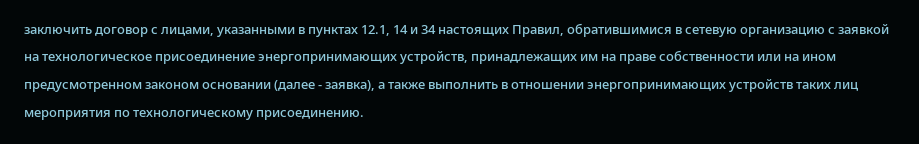заключить договор с лицами, указанными в пунктах 12.1, 14 и 34 настоящих Правил, обратившимися в сетевую организацию с заявкой на технологическое присоединение энергопринимающих устройств, принадлежащих им на праве собственности или на ином предусмотренном законом основании (далее - заявка), а также выполнить в отношении энергопринимающих устройств таких лиц мероприятия по технологическому присоединению.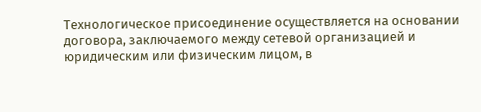Технологическое присоединение осуществляется на основании договора, заключаемого между сетевой организацией и юридическим или физическим лицом, в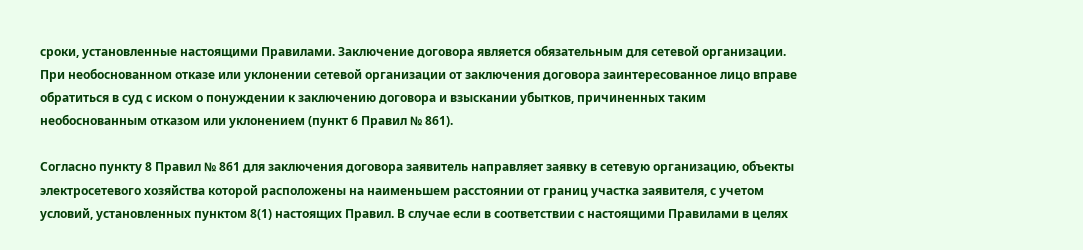сроки, установленные настоящими Правилами. Заключение договора является обязательным для сетевой организации. При необоснованном отказе или уклонении сетевой организации от заключения договора заинтересованное лицо вправе обратиться в суд с иском о понуждении к заключению договора и взыскании убытков, причиненных таким необоснованным отказом или уклонением (пункт 6 Правил № 861).

Согласно пункту 8 Правил № 861 для заключения договора заявитель направляет заявку в сетевую организацию, объекты электросетевого хозяйства которой расположены на наименьшем расстоянии от границ участка заявителя, с учетом условий, установленных пунктом 8(1) настоящих Правил. В случае если в соответствии с настоящими Правилами в целях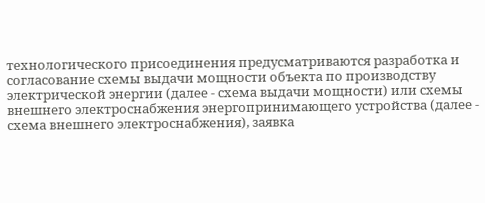технологического присоединения предусматриваются разработка и согласование схемы выдачи мощности объекта по производству электрической энергии (далее - схема выдачи мощности) или схемы внешнего электроснабжения энергопринимающего устройства (далее - схема внешнего электроснабжения), заявка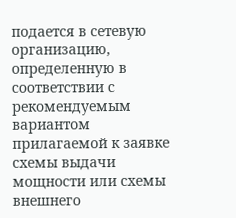подается в сетевую организацию, определенную в соответствии с рекомендуемым вариантом прилагаемой к заявке схемы выдачи мощности или схемы внешнего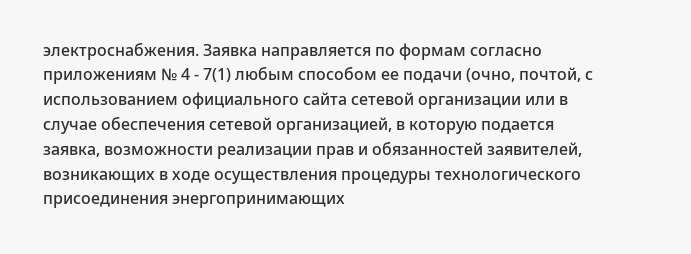электроснабжения. Заявка направляется по формам согласно приложениям № 4 - 7(1) любым способом ее подачи (очно, почтой, с использованием официального сайта сетевой организации или в случае обеспечения сетевой организацией, в которую подается заявка, возможности реализации прав и обязанностей заявителей, возникающих в ходе осуществления процедуры технологического присоединения энергопринимающих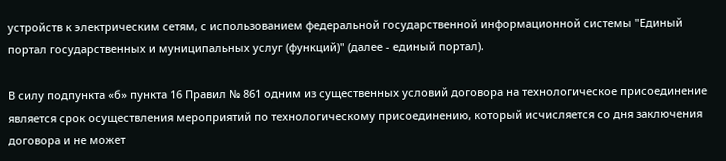устройств к электрическим сетям, с использованием федеральной государственной информационной системы "Единый портал государственных и муниципальных услуг (функций)" (далее - единый портал).

В силу подпункта «б» пункта 16 Правил № 861 одним из существенных условий договора на технологическое присоединение является срок осуществления мероприятий по технологическому присоединению, который исчисляется со дня заключения договора и не может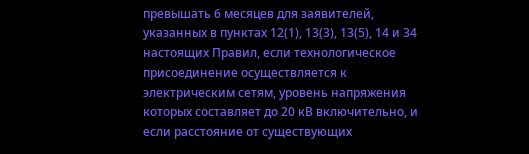превышать 6 месяцев для заявителей, указанных в пунктах 12(1), 13(3), 13(5), 14 и 34 настоящих Правил, если технологическое присоединение осуществляется к электрическим сетям, уровень напряжения которых составляет до 20 кВ включительно, и если расстояние от существующих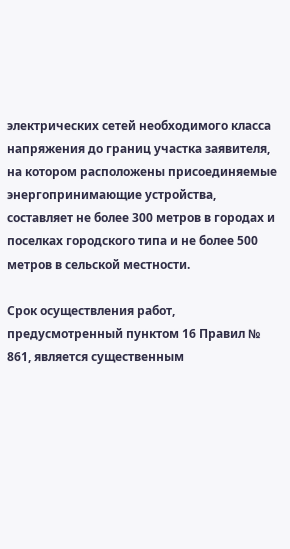электрических сетей необходимого класса напряжения до границ участка заявителя, на котором расположены присоединяемые энергопринимающие устройства, составляет не более 300 метров в городах и поселках городского типа и не более 500 метров в сельской местности.

Срок осуществления работ, предусмотренный пунктом 16 Правил № 861, является существенным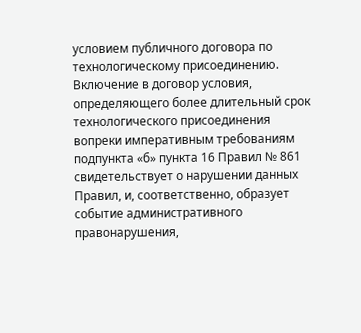условием публичного договора по технологическому присоединению. Включение в договор условия, определяющего более длительный срок технологического присоединения вопреки императивным требованиям подпункта «б» пункта 16 Правил № 861 свидетельствует о нарушении данных Правил, и, соответственно, образует событие административного правонарушения,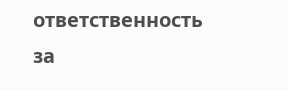ответственность за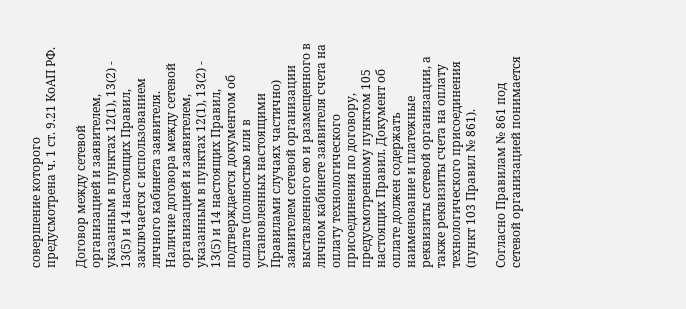совершение которого предусмотрена ч. 1 ст. 9.21 КоАП РФ.

Договор между сетевой организацией и заявителем, указанным в пунктах 12(1), 13(2) - 13(5) и 14 настоящих Правил, заключается с использованием личного кабинета заявителя. Наличие договора между сетевой организацией и заявителем, указанным в пунктах 12(1), 13(2) - 13(5) и 14 настоящих Правил, подтверждается документом об оплате (полностью или в установленных настоящими Правилами случаях частично) заявителем сетевой организации выставленного ею и размещенного в личном кабинете заявителя счета на оплату технологического присоединения по договору, предусмотренному пунктом 105 настоящих Правил. Документ об оплате должен содержать наименование и платежные реквизиты сетевой организации, а также реквизиты счета на оплату технологического присоединения (пункт 103 Правил № 861).

Согласно Правилам № 861 под сетевой организацией понимается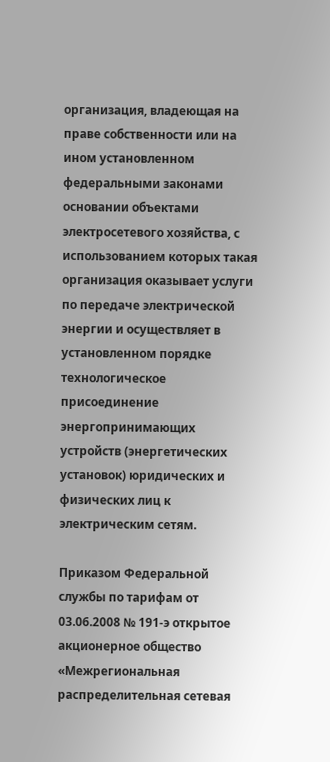организация, владеющая на праве собственности или на ином установленном федеральными законами основании объектами электросетевого хозяйства, с использованием которых такая организация оказывает услуги по передаче электрической энергии и осуществляет в установленном порядке технологическое присоединение энергопринимающих устройств (энергетических установок) юридических и физических лиц к электрическим сетям.

Приказом Федеральной службы по тарифам от 03.06.2008 № 191-э открытое акционерное общество «Межрегиональная распределительная сетевая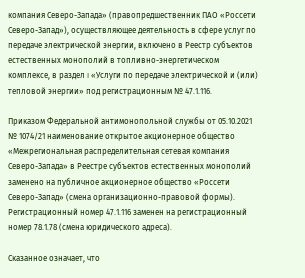компания Северо-Запада» (правопредшественник ПАО «Россети Северо-Запад»), осуществляющее деятельность в сфере услуг по передаче электрической энергии, включено в Реестр субъектов естественных монополий в топливно-энергетическом комплексе, в раздел I «Услуги по передаче электрической и (или) тепловой энергии» под регистрационным № 47.1.116.

Приказом Федеральной антимонопольной службы от 05.10.2021 № 1074/21 наименование открытое акционерное общество «Межрегиональная распределительная сетевая компания Северо-Запада» в Реестре субъектов естественных монополий заменено на публичное акционерное общество «Россети Северо-Запад» (смена организационно-правовой формы). Регистрационный номер 47.1.116 заменен на регистрационный номер 78.1.78 (смена юридического адреса).

Сказанное означает, что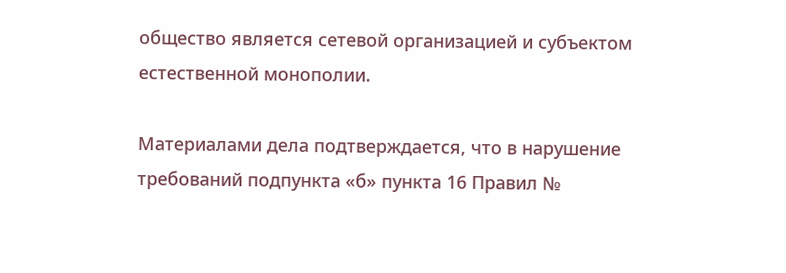общество является сетевой организацией и субъектом естественной монополии.

Материалами дела подтверждается, что в нарушение требований подпункта «б» пункта 16 Правил №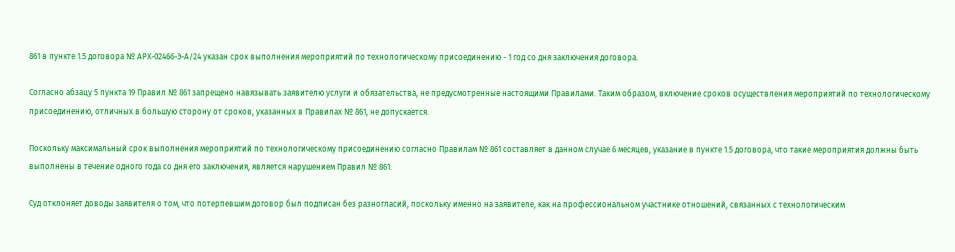861 в пункте 1.5 договора № АРХ-02466-Э-А/24 указан срок выполнения мероприятий по технологическому присоединению - 1 год со дня заключения договора.

Согласно абзацу 5 пункта 19 Правил № 861 запрещено навязывать заявителю услуги и обязательства, не предусмотренные настоящими Правилами. Таким образом, включение сроков осуществления мероприятий по технологическому присоединению, отличных в большую сторону от сроков, указанных в Правилах № 861, не допускается.

Поскольку максимальный срок выполнения мероприятий по технологическому присоединению согласно Правилам № 861 составляет в данном случае 6 месяцев, указание в пункте 1.5 договора, что такие мероприятия должны быть выполнены в течение одного года со дня его заключения, является нарушением Правил № 861.

Суд отклоняет доводы заявителя о том, что потерпевшим договор был подписан без разногласий, поскольку именно на заявителе, как на профессиональном участнике отношений, связанных с технологическим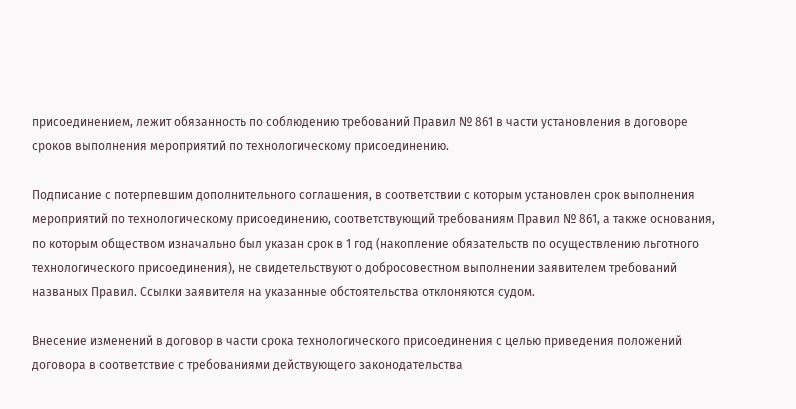присоединением, лежит обязанность по соблюдению требований Правил № 861 в части установления в договоре сроков выполнения мероприятий по технологическому присоединению.

Подписание с потерпевшим дополнительного соглашения, в соответствии с которым установлен срок выполнения мероприятий по технологическому присоединению, соответствующий требованиям Правил № 861, а также основания, по которым обществом изначально был указан срок в 1 год (накопление обязательств по осуществлению льготного технологического присоединения), не свидетельствуют о добросовестном выполнении заявителем требований названых Правил. Ссылки заявителя на указанные обстоятельства отклоняются судом.

Внесение изменений в договор в части срока технологического присоединения с целью приведения положений договора в соответствие с требованиями действующего законодательства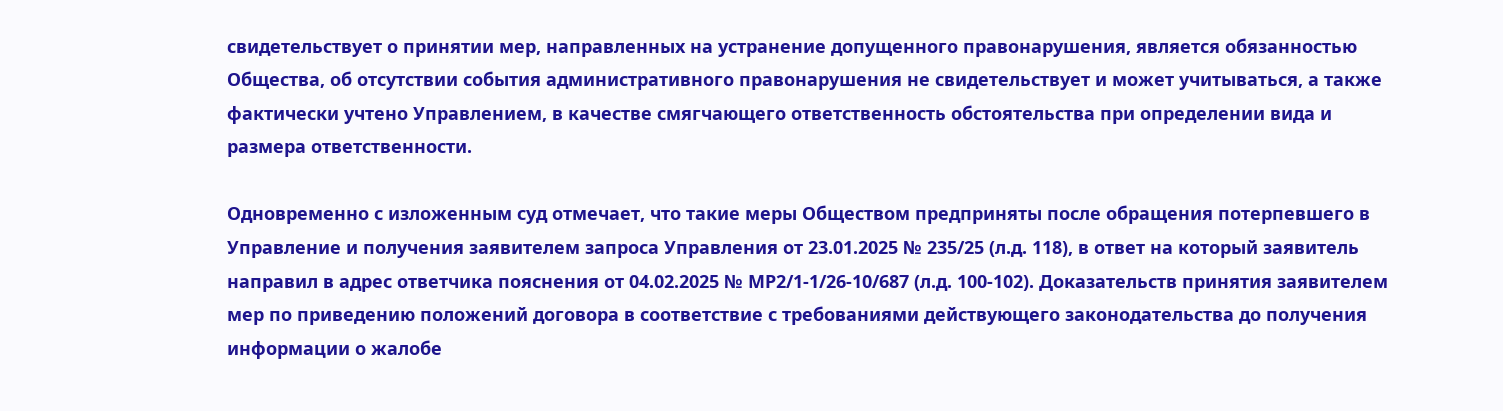свидетельствует о принятии мер, направленных на устранение допущенного правонарушения, является обязанностью Общества, об отсутствии события административного правонарушения не свидетельствует и может учитываться, а также фактически учтено Управлением, в качестве смягчающего ответственность обстоятельства при определении вида и размера ответственности.

Одновременно с изложенным суд отмечает, что такие меры Обществом предприняты после обращения потерпевшего в Управление и получения заявителем запроса Управления от 23.01.2025 № 235/25 (л.д. 118), в ответ на который заявитель направил в адрес ответчика пояснения от 04.02.2025 № МР2/1-1/26-10/687 (л.д. 100-102). Доказательств принятия заявителем мер по приведению положений договора в соответствие с требованиями действующего законодательства до получения информации о жалобе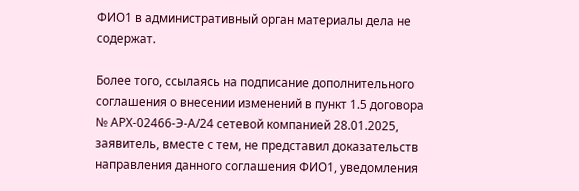ФИО1 в административный орган материалы дела не содержат.

Более того, ссылаясь на подписание дополнительного соглашения о внесении изменений в пункт 1.5 договора № АРХ-02466-Э-А/24 сетевой компанией 28.01.2025, заявитель, вместе с тем, не представил доказательств направления данного соглашения ФИО1, уведомления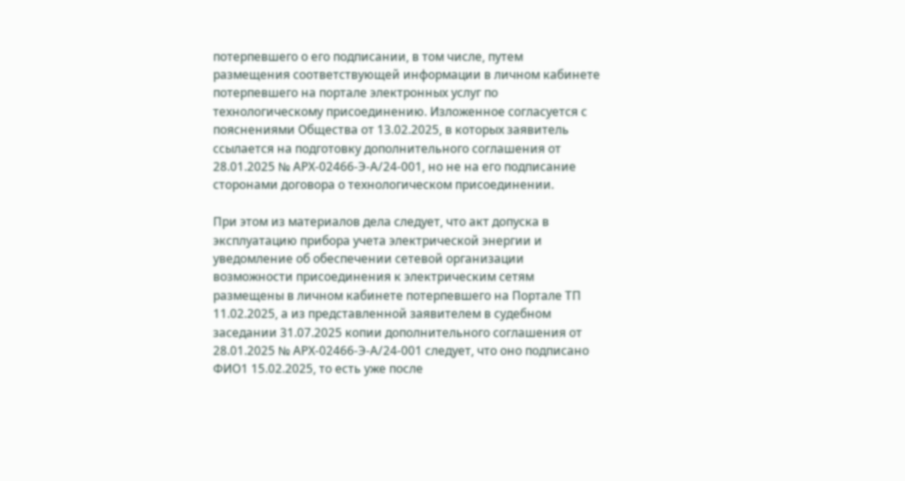потерпевшего о его подписании, в том числе, путем размещения соответствующей информации в личном кабинете потерпевшего на портале электронных услуг по технологическому присоединению. Изложенное согласуется с пояснениями Общества от 13.02.2025, в которых заявитель ссылается на подготовку дополнительного соглашения от 28.01.2025 № АРХ-02466-Э-А/24-001, но не на его подписание сторонами договора о технологическом присоединении.

При этом из материалов дела следует, что акт допуска в эксплуатацию прибора учета электрической энергии и уведомление об обеспечении сетевой организации возможности присоединения к электрическим сетям размещены в личном кабинете потерпевшего на Портале ТП 11.02.2025, а из представленной заявителем в судебном заседании 31.07.2025 копии дополнительного соглашения от 28.01.2025 № АРХ-02466-Э-А/24-001 следует, что оно подписано ФИО1 15.02.2025, то есть уже после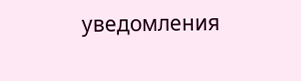уведомления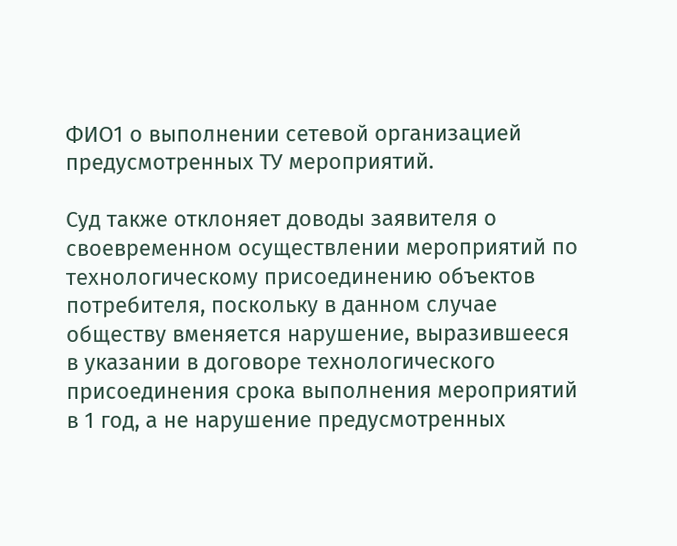ФИО1 о выполнении сетевой организацией предусмотренных ТУ мероприятий.

Суд также отклоняет доводы заявителя о своевременном осуществлении мероприятий по технологическому присоединению объектов потребителя, поскольку в данном случае обществу вменяется нарушение, выразившееся в указании в договоре технологического присоединения срока выполнения мероприятий в 1 год, а не нарушение предусмотренных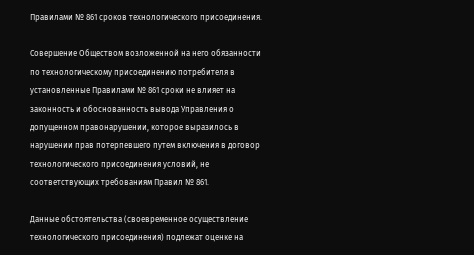Правилами № 861 сроков технологического присоединения.

Совершение Обществом возложенной на него обязанности по технологическому присоединению потребителя в установленные Правилами № 861 сроки не влияет на законность и обоснованность вывода Управления о допущенном правонарушении, которое выразилось в нарушении прав потерпевшего путем включения в договор технологического присоединения условий, не соответствующих требованиям Правил № 861.

Данные обстоятельства (своевременное осуществление технологического присоединения) подлежат оценке на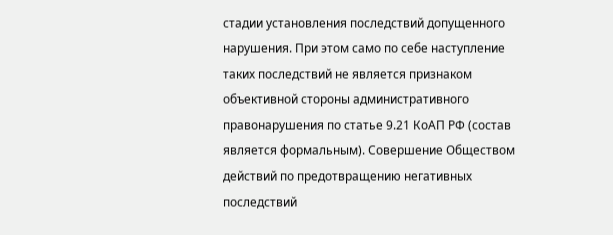стадии установления последствий допущенного нарушения. При этом само по себе наступление таких последствий не является признаком объективной стороны административного правонарушения по статье 9.21 КоАП РФ (состав является формальным). Совершение Обществом действий по предотвращению негативных последствий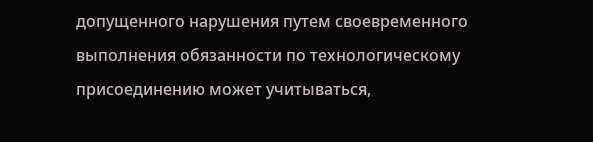допущенного нарушения путем своевременного выполнения обязанности по технологическому присоединению может учитываться,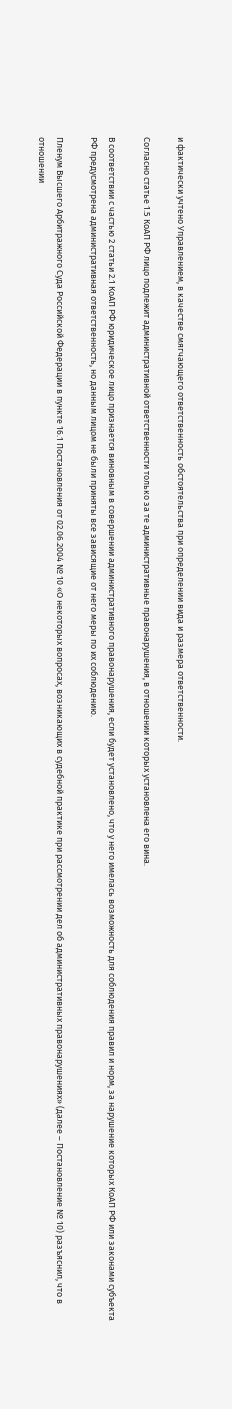и фактически учтено Управлением, в качестве смягчающего ответственность обстоятельства при определении вида и размера ответственности.

Согласно статье 1.5 КоАП РФ лицо подлежит административной ответственности только за те административные правонарушения, в отношении которых установлена его вина.

В соответствии с частью 2 статьи 2.1 КоАП РФ юридическое лицо признается виновным в совершении административного правонарушения, если будет установлено, что у него имелась возможность для соблюдения правил и норм, за нарушение которых КоАП РФ или законами субъекта РФ предусмотрена административная ответственность, но данным лицом не были приняты все зависящие от него меры по их соблюдению.

Пленум Высшего Арбитражного Суда Российской Федерации в пункте 16.1 Постановления от 02.06.2004 № 10 «О некоторых вопросах, возникающих в судебной практике при рассмотрении дел об административных правонарушениях» (далее – Постановление № 10) разъяснил, что в отношении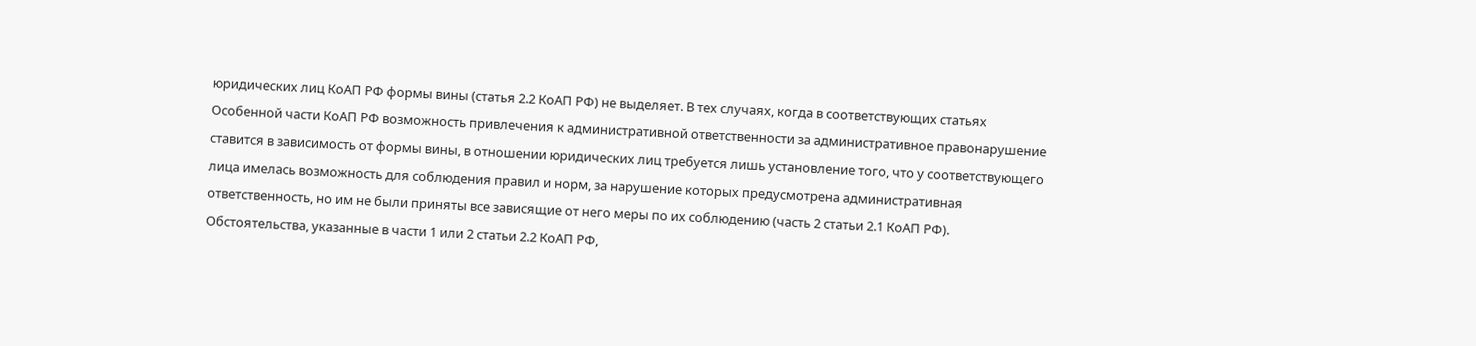юридических лиц КоАП РФ формы вины (статья 2.2 КоАП РФ) не выделяет. В тех случаях, когда в соответствующих статьях Особенной части КоАП РФ возможность привлечения к административной ответственности за административное правонарушение ставится в зависимость от формы вины, в отношении юридических лиц требуется лишь установление того, что у соответствующего лица имелась возможность для соблюдения правил и норм, за нарушение которых предусмотрена административная ответственность, но им не были приняты все зависящие от него меры по их соблюдению (часть 2 статьи 2.1 КоАП РФ). Обстоятельства, указанные в части 1 или 2 статьи 2.2 КоАП РФ,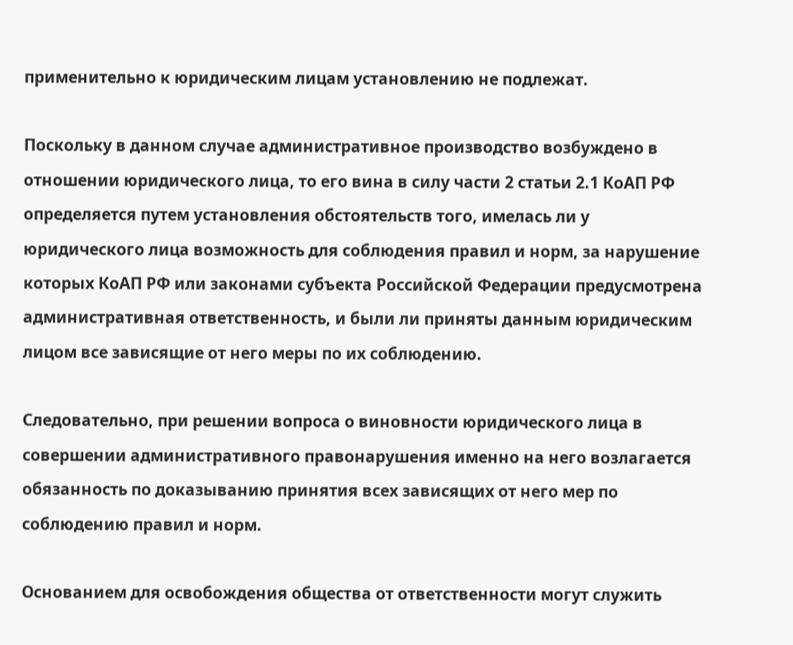применительно к юридическим лицам установлению не подлежат.

Поскольку в данном случае административное производство возбуждено в отношении юридического лица, то его вина в силу части 2 статьи 2.1 КоАП РФ определяется путем установления обстоятельств того, имелась ли у юридического лица возможность для соблюдения правил и норм, за нарушение которых КоАП РФ или законами субъекта Российской Федерации предусмотрена административная ответственность, и были ли приняты данным юридическим лицом все зависящие от него меры по их соблюдению.

Следовательно, при решении вопроса о виновности юридического лица в совершении административного правонарушения именно на него возлагается обязанность по доказыванию принятия всех зависящих от него мер по соблюдению правил и норм.

Основанием для освобождения общества от ответственности могут служить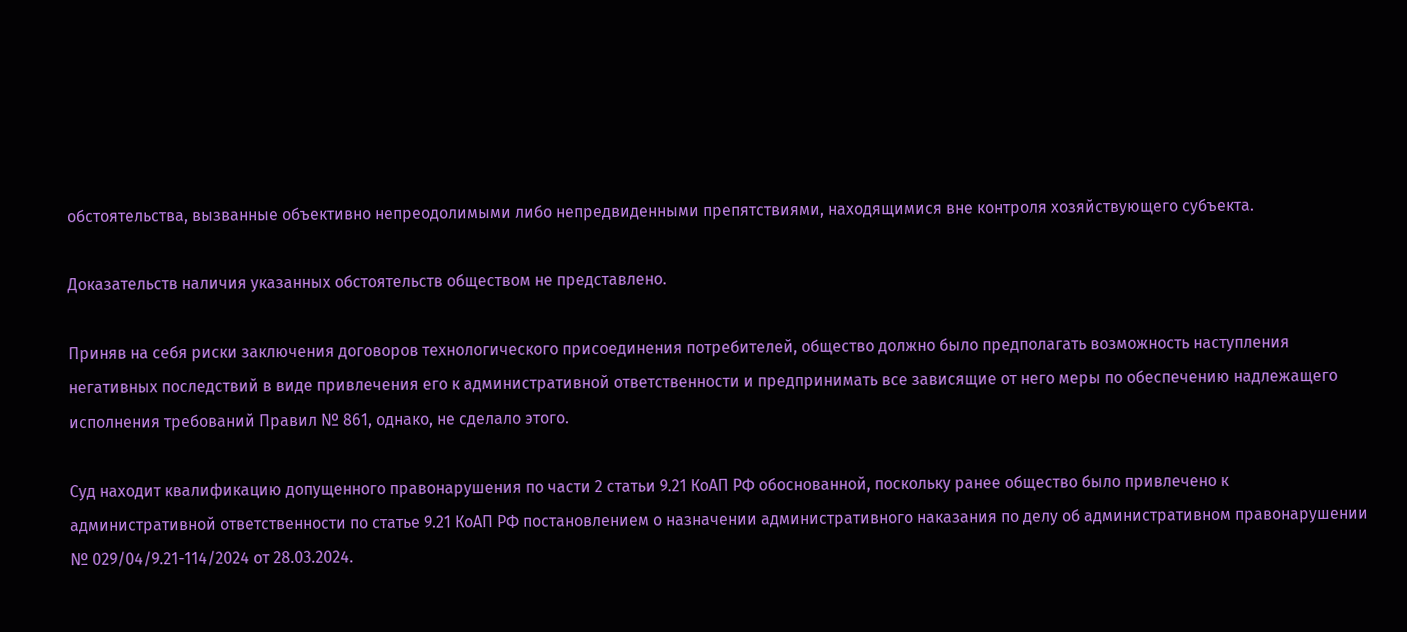обстоятельства, вызванные объективно непреодолимыми либо непредвиденными препятствиями, находящимися вне контроля хозяйствующего субъекта.

Доказательств наличия указанных обстоятельств обществом не представлено.

Приняв на себя риски заключения договоров технологического присоединения потребителей, общество должно было предполагать возможность наступления негативных последствий в виде привлечения его к административной ответственности и предпринимать все зависящие от него меры по обеспечению надлежащего исполнения требований Правил № 861, однако, не сделало этого.

Суд находит квалификацию допущенного правонарушения по части 2 статьи 9.21 КоАП РФ обоснованной, поскольку ранее общество было привлечено к административной ответственности по статье 9.21 КоАП РФ постановлением о назначении административного наказания по делу об административном правонарушении № 029/04/9.21-114/2024 от 28.03.2024.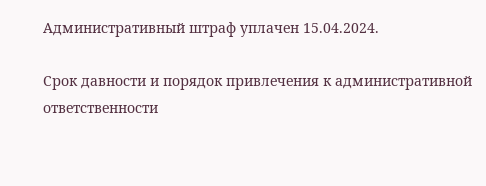Административный штраф уплачен 15.04.2024.

Срок давности и порядок привлечения к административной ответственности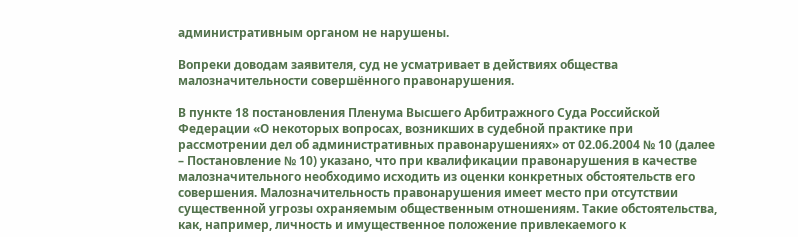административным органом не нарушены.

Вопреки доводам заявителя, суд не усматривает в действиях общества малозначительности совершённого правонарушения.

В пункте 18 постановления Пленума Высшего Арбитражного Суда Российской Федерации «О некоторых вопросах, возникших в судебной практике при рассмотрении дел об административных правонарушениях» от 02.06.2004 № 10 (далее – Постановление № 10) указано, что при квалификации правонарушения в качестве малозначительного необходимо исходить из оценки конкретных обстоятельств его совершения. Малозначительность правонарушения имеет место при отсутствии существенной угрозы охраняемым общественным отношениям. Такие обстоятельства, как, например, личность и имущественное положение привлекаемого к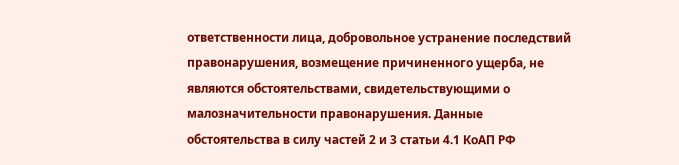ответственности лица, добровольное устранение последствий правонарушения, возмещение причиненного ущерба, не являются обстоятельствами, свидетельствующими о малозначительности правонарушения. Данные обстоятельства в силу частей 2 и 3 статьи 4.1 КоАП РФ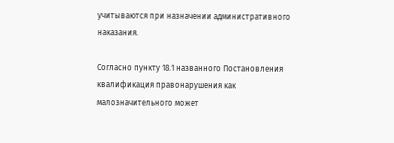учитываются при назначении административного наказания.

Согласно пункту 18.1 названного Постановления квалификация правонарушения как малозначительного может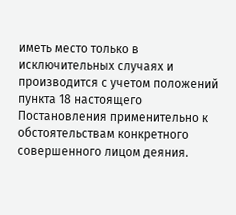иметь место только в исключительных случаях и производится с учетом положений пункта 18 настоящего Постановления применительно к обстоятельствам конкретного совершенного лицом деяния.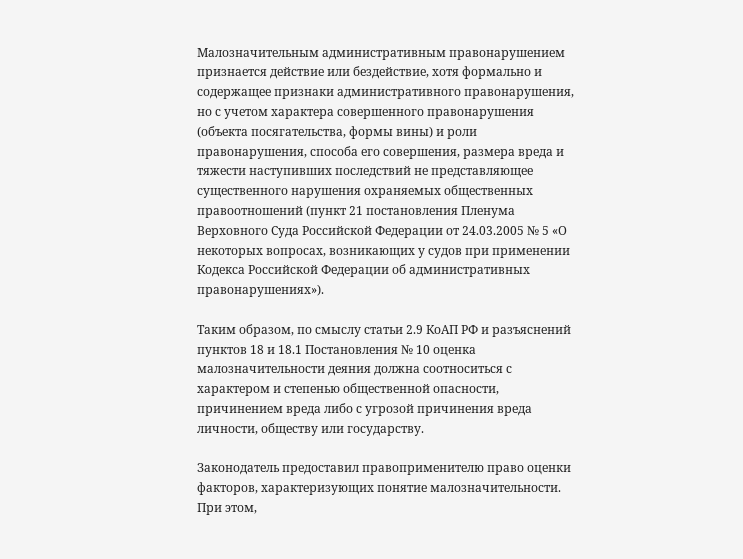Малозначительным административным правонарушением признается действие или бездействие, хотя формально и содержащее признаки административного правонарушения, но с учетом характера совершенного правонарушения (объекта посягательства, формы вины) и роли правонарушения, способа его совершения, размера вреда и тяжести наступивших последствий не представляющее существенного нарушения охраняемых общественных правоотношений (пункт 21 постановления Пленума Верховного Суда Российской Федерации от 24.03.2005 № 5 «О некоторых вопросах, возникающих у судов при применении Кодекса Российской Федерации об административных правонарушениях»).

Таким образом, по смыслу статьи 2.9 КоАП РФ и разъяснений пунктов 18 и 18.1 Постановления № 10 оценка малозначительности деяния должна соотноситься с характером и степенью общественной опасности, причинением вреда либо с угрозой причинения вреда личности, обществу или государству.

Законодатель предоставил правоприменителю право оценки факторов, характеризующих понятие малозначительности. При этом,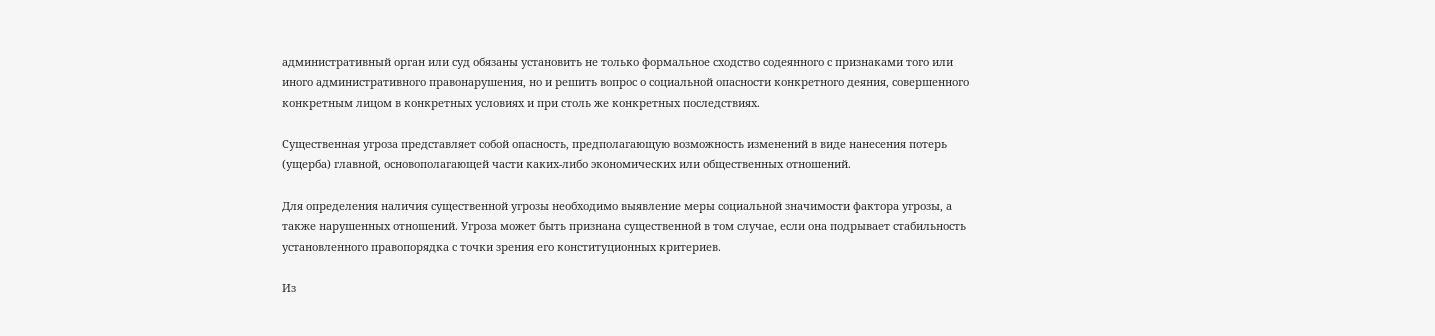административный орган или суд обязаны установить не только формальное сходство содеянного с признаками того или иного административного правонарушения, но и решить вопрос о социальной опасности конкретного деяния, совершенного конкретным лицом в конкретных условиях и при столь же конкретных последствиях.

Существенная угроза представляет собой опасность, предполагающую возможность изменений в виде нанесения потерь (ущерба) главной, основополагающей части каких-либо экономических или общественных отношений.

Для определения наличия существенной угрозы необходимо выявление меры социальной значимости фактора угрозы, а также нарушенных отношений. Угроза может быть признана существенной в том случае, если она подрывает стабильность установленного правопорядка с точки зрения его конституционных критериев.

Из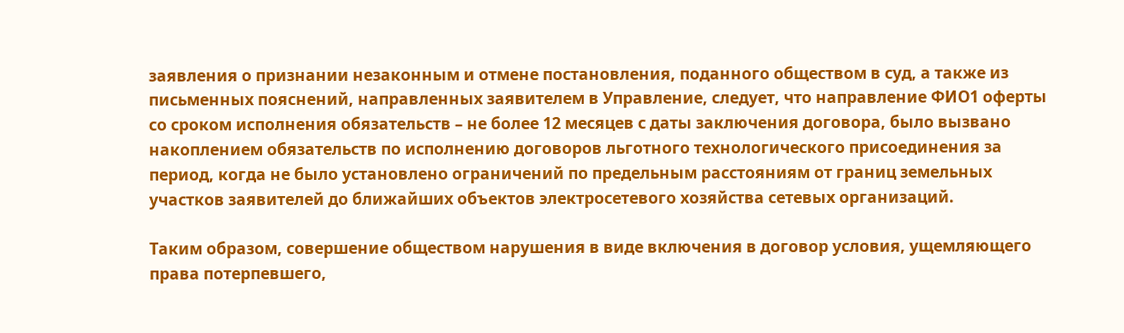заявления о признании незаконным и отмене постановления, поданного обществом в суд, а также из письменных пояснений, направленных заявителем в Управление, следует, что направление ФИО1 оферты со сроком исполнения обязательств – не более 12 месяцев с даты заключения договора, было вызвано накоплением обязательств по исполнению договоров льготного технологического присоединения за период, когда не было установлено ограничений по предельным расстояниям от границ земельных участков заявителей до ближайших объектов электросетевого хозяйства сетевых организаций.

Таким образом, совершение обществом нарушения в виде включения в договор условия, ущемляющего права потерпевшего,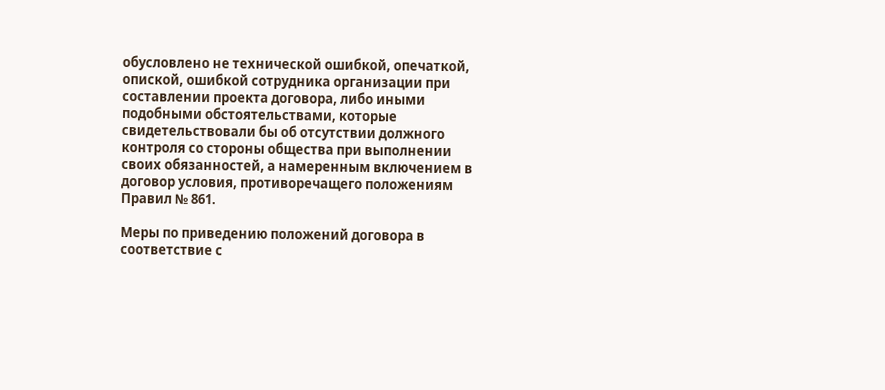обусловлено не технической ошибкой, опечаткой, опиской, ошибкой сотрудника организации при составлении проекта договора, либо иными подобными обстоятельствами, которые свидетельствовали бы об отсутствии должного контроля со стороны общества при выполнении своих обязанностей, а намеренным включением в договор условия, противоречащего положениям Правил № 861.

Меры по приведению положений договора в соответствие с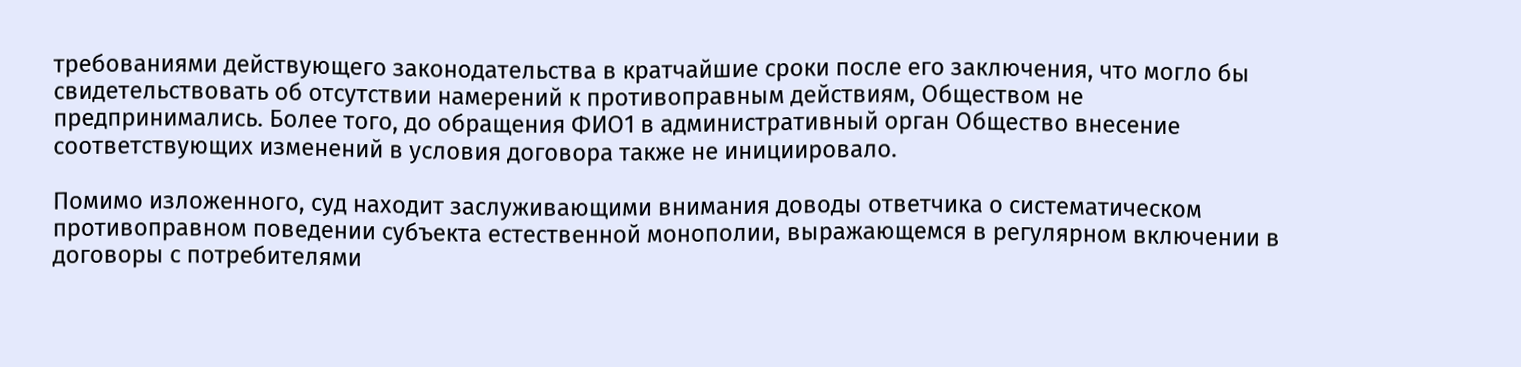требованиями действующего законодательства в кратчайшие сроки после его заключения, что могло бы свидетельствовать об отсутствии намерений к противоправным действиям, Обществом не предпринимались. Более того, до обращения ФИО1 в административный орган Общество внесение соответствующих изменений в условия договора также не инициировало.

Помимо изложенного, суд находит заслуживающими внимания доводы ответчика о систематическом противоправном поведении субъекта естественной монополии, выражающемся в регулярном включении в договоры с потребителями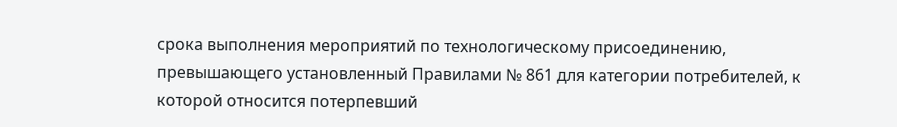срока выполнения мероприятий по технологическому присоединению, превышающего установленный Правилами № 861 для категории потребителей, к которой относится потерпевший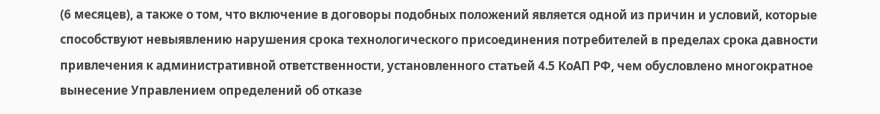(6 месяцев), а также о том, что включение в договоры подобных положений является одной из причин и условий, которые способствуют невыявлению нарушения срока технологического присоединения потребителей в пределах срока давности привлечения к административной ответственности, установленного статьей 4.5 КоАП РФ, чем обусловлено многократное вынесение Управлением определений об отказе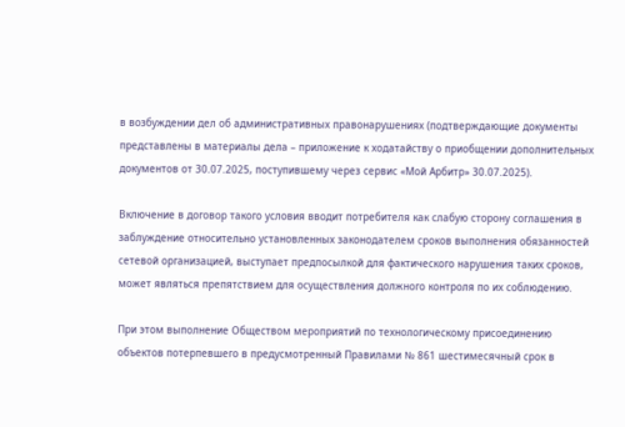в возбуждении дел об административных правонарушениях (подтверждающие документы представлены в материалы дела – приложение к ходатайству о приобщении дополнительных документов от 30.07.2025, поступившему через сервис «Мой Арбитр» 30.07.2025).

Включение в договор такого условия вводит потребителя как слабую сторону соглашения в заблуждение относительно установленных законодателем сроков выполнения обязанностей сетевой организацией, выступает предпосылкой для фактического нарушения таких сроков, может являться препятствием для осуществления должного контроля по их соблюдению.

При этом выполнение Обществом мероприятий по технологическому присоединению объектов потерпевшего в предусмотренный Правилами № 861 шестимесячный срок в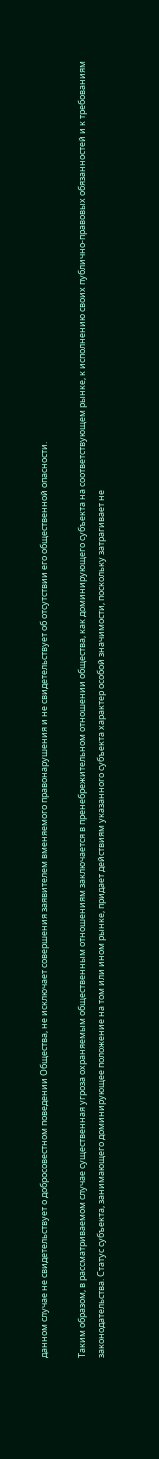данном случае не свидетельствует о добросовестном поведении Общества, не исключает совершения заявителем вменяемого правонарушения и не свидетельствует об отсутствии его общественной опасности.

Таким образом, в рассматриваемом случае существенная угроза охраняемым общественным отношениям заключается в пренебрежительном отношении общества, как доминирующего субъекта на соответствующем рынке, к исполнению своих публично-правовых обязанностей и к требованиям законодательства. Статус субъекта, занимающего доминирующее положение на том или ином рынке, придает действиям указанного субъекта характер особой значимости, поскольку затрагивает не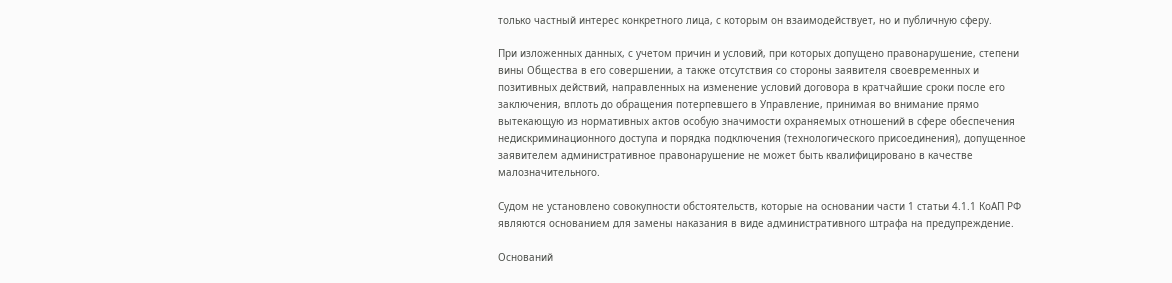только частный интерес конкретного лица, с которым он взаимодействует, но и публичную сферу.

При изложенных данных, с учетом причин и условий, при которых допущено правонарушение, степени вины Общества в его совершении, а также отсутствия со стороны заявителя своевременных и позитивных действий, направленных на изменение условий договора в кратчайшие сроки после его заключения, вплоть до обращения потерпевшего в Управление, принимая во внимание прямо вытекающую из нормативных актов особую значимости охраняемых отношений в сфере обеспечения недискриминационного доступа и порядка подключения (технологического присоединения), допущенное заявителем административное правонарушение не может быть квалифицировано в качестве малозначительного.

Судом не установлено совокупности обстоятельств, которые на основании части 1 статьи 4.1.1 КоАП РФ являются основанием для замены наказания в виде административного штрафа на предупреждение.

Оснований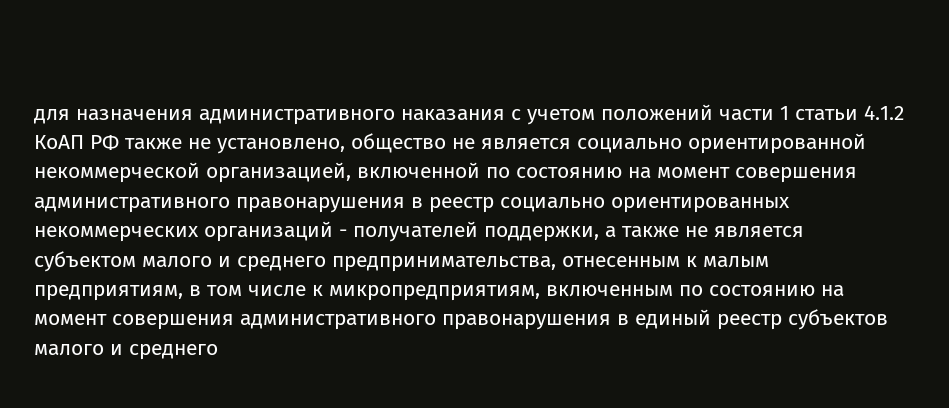для назначения административного наказания с учетом положений части 1 статьи 4.1.2 КоАП РФ также не установлено, общество не является социально ориентированной некоммерческой организацией, включенной по состоянию на момент совершения административного правонарушения в реестр социально ориентированных некоммерческих организаций - получателей поддержки, а также не является субъектом малого и среднего предпринимательства, отнесенным к малым предприятиям, в том числе к микропредприятиям, включенным по состоянию на момент совершения административного правонарушения в единый реестр субъектов малого и среднего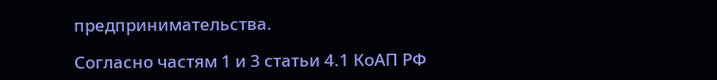предпринимательства.

Согласно частям 1 и 3 статьи 4.1 КоАП РФ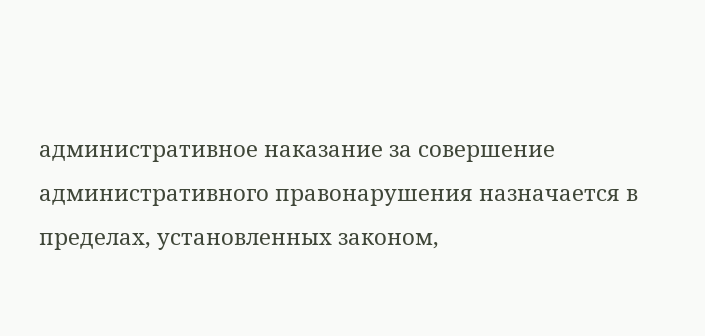административное наказание за совершение административного правонарушения назначается в пределах, установленных законом,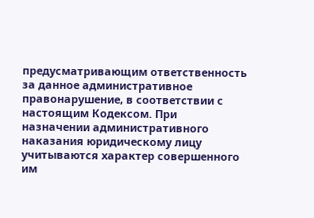предусматривающим ответственность за данное административное правонарушение, в соответствии с настоящим Кодексом. При назначении административного наказания юридическому лицу учитываются характер совершенного им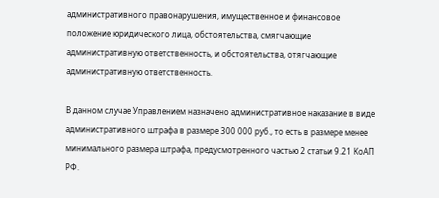административного правонарушения, имущественное и финансовое положение юридического лица, обстоятельства, смягчающие административную ответственность, и обстоятельства, отягчающие административную ответственность.

В данном случае Управлением назначено административное наказание в виде административного штрафа в размере 300 000 руб., то есть в размере менее минимального размера штрафа, предусмотренного частью 2 статьи 9.21 КоАП РФ.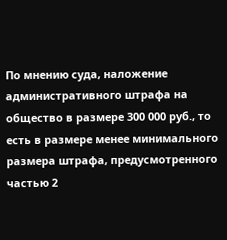По мнению суда, наложение административного штрафа на общество в размере 300 000 руб., то есть в размере менее минимального размера штрафа, предусмотренного частью 2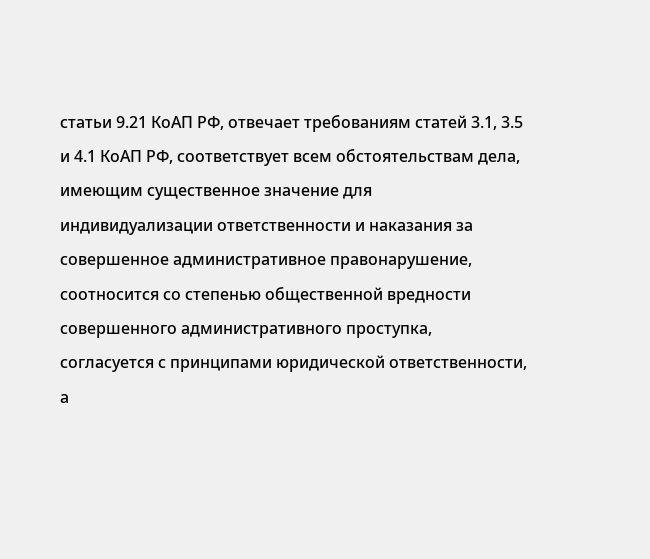статьи 9.21 КоАП РФ, отвечает требованиям статей 3.1, 3.5 и 4.1 КоАП РФ, соответствует всем обстоятельствам дела, имеющим существенное значение для индивидуализации ответственности и наказания за совершенное административное правонарушение, соотносится со степенью общественной вредности совершенного административного проступка, согласуется с принципами юридической ответственности, а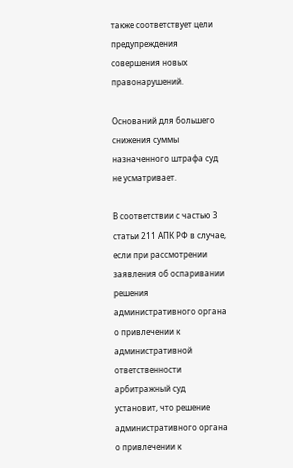также соответствует цели предупреждения совершения новых правонарушений.

Оснований для большего снижения суммы назначенного штрафа суд не усматривает.

В соответствии с частью 3 статьи 211 АПК РФ в случае, если при рассмотрении заявления об оспаривании решения административного органа о привлечении к административной ответственности арбитражный суд установит, что решение административного органа о привлечении к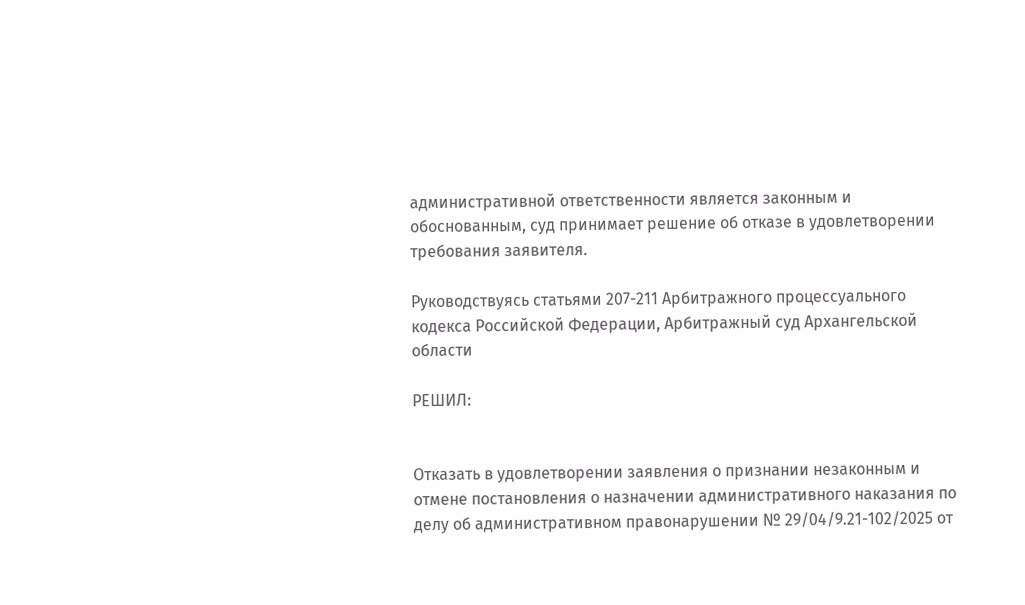административной ответственности является законным и обоснованным, суд принимает решение об отказе в удовлетворении требования заявителя.

Руководствуясь статьями 207-211 Арбитражного процессуального кодекса Российской Федерации, Арбитражный суд Архангельской области

РЕШИЛ:


Отказать в удовлетворении заявления о признании незаконным и отмене постановления о назначении административного наказания по делу об административном правонарушении № 29/04/9.21-102/2025 от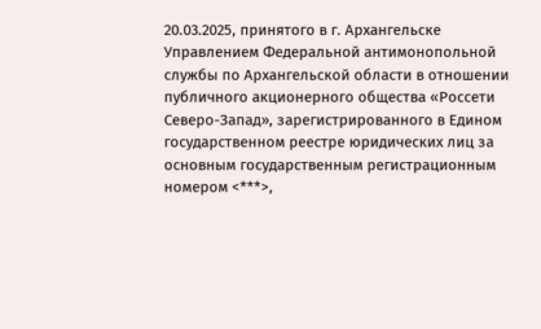20.03.2025, принятого в г. Архангельске Управлением Федеральной антимонопольной службы по Архангельской области в отношении публичного акционерного общества «Россети Северо-Запад», зарегистрированного в Едином государственном реестре юридических лиц за основным государственным регистрационным номером <***>,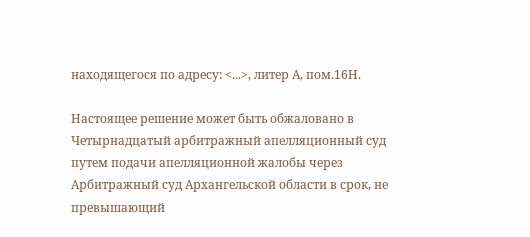находящегося по адресу: <...>, литер А, пом.16Н.

Настоящее решение может быть обжаловано в Четырнадцатый арбитражный апелляционный суд путем подачи апелляционной жалобы через Арбитражный суд Архангельской области в срок, не превышающий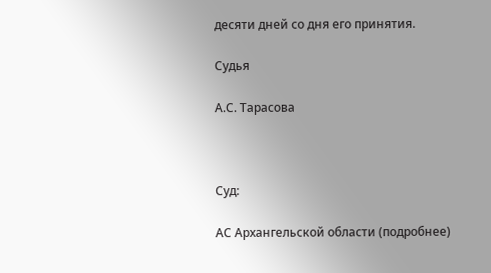десяти дней со дня его принятия.

Судья

А.С. Тарасова



Суд:

АС Архангельской области (подробнее)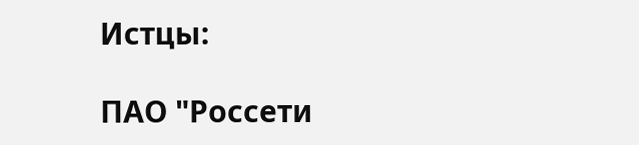Истцы:

ПАО "Россети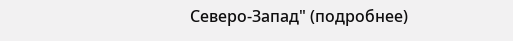Северо-Запад" (подробнее)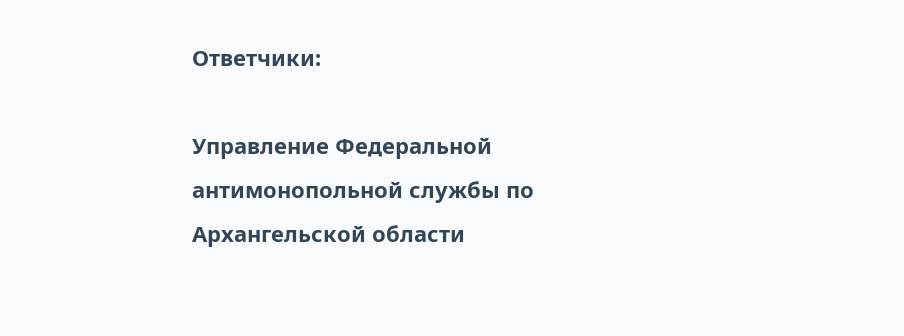Ответчики:

Управление Федеральной антимонопольной службы по Архангельской области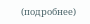(подробнее)